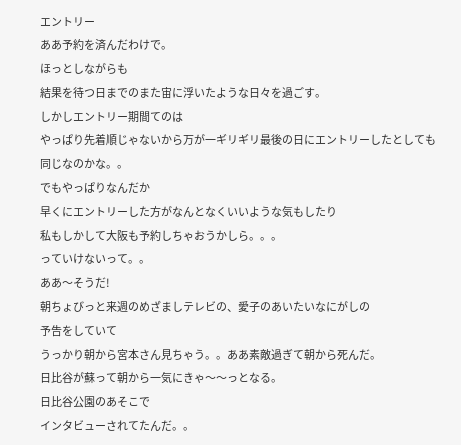エントリー
ああ予約を済んだわけで。
ほっとしながらも
結果を待つ日までのまた宙に浮いたような日々を過ごす。
しかしエントリー期間てのは
やっぱり先着順じゃないから万が一ギリギリ最後の日にエントリーしたとしても
同じなのかな。。
でもやっぱりなんだか
早くにエントリーした方がなんとなくいいような気もしたり
私もしかして大阪も予約しちゃおうかしら。。。
っていけないって。。
ああ〜そうだ!
朝ちょびっと来週のめざましテレビの、愛子のあいたいなにがしの
予告をしていて
うっかり朝から宮本さん見ちゃう。。ああ素敵過ぎて朝から死んだ。
日比谷が蘇って朝から一気にきゃ〜〜っとなる。
日比谷公園のあそこで
インタビューされてたんだ。。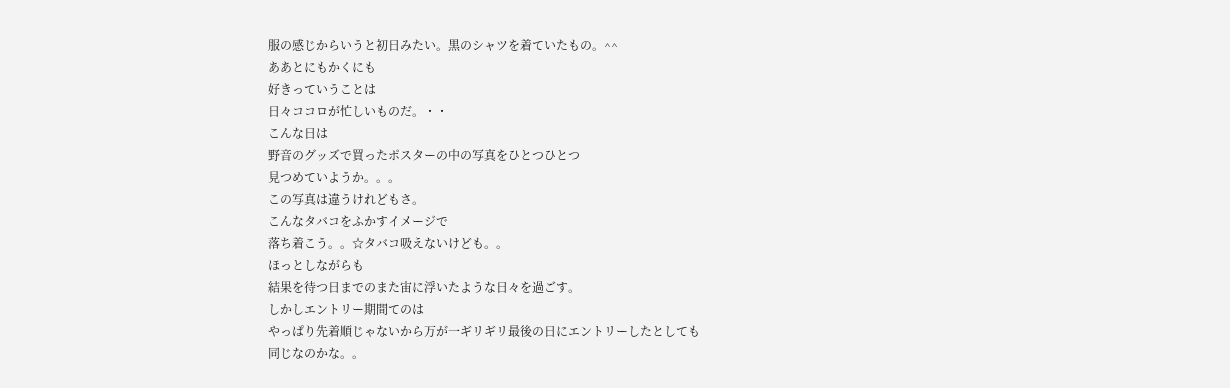服の感じからいうと初日みたい。黒のシャツを着ていたもの。^^
ああとにもかくにも
好きっていうことは
日々ココロが忙しいものだ。・・
こんな日は
野音のグッズで買ったポスターの中の写真をひとつひとつ
見つめていようか。。。
この写真は違うけれどもさ。
こんなタバコをふかすイメージで
落ち着こう。。☆タバコ吸えないけども。。
ほっとしながらも
結果を待つ日までのまた宙に浮いたような日々を過ごす。
しかしエントリー期間てのは
やっぱり先着順じゃないから万が一ギリギリ最後の日にエントリーしたとしても
同じなのかな。。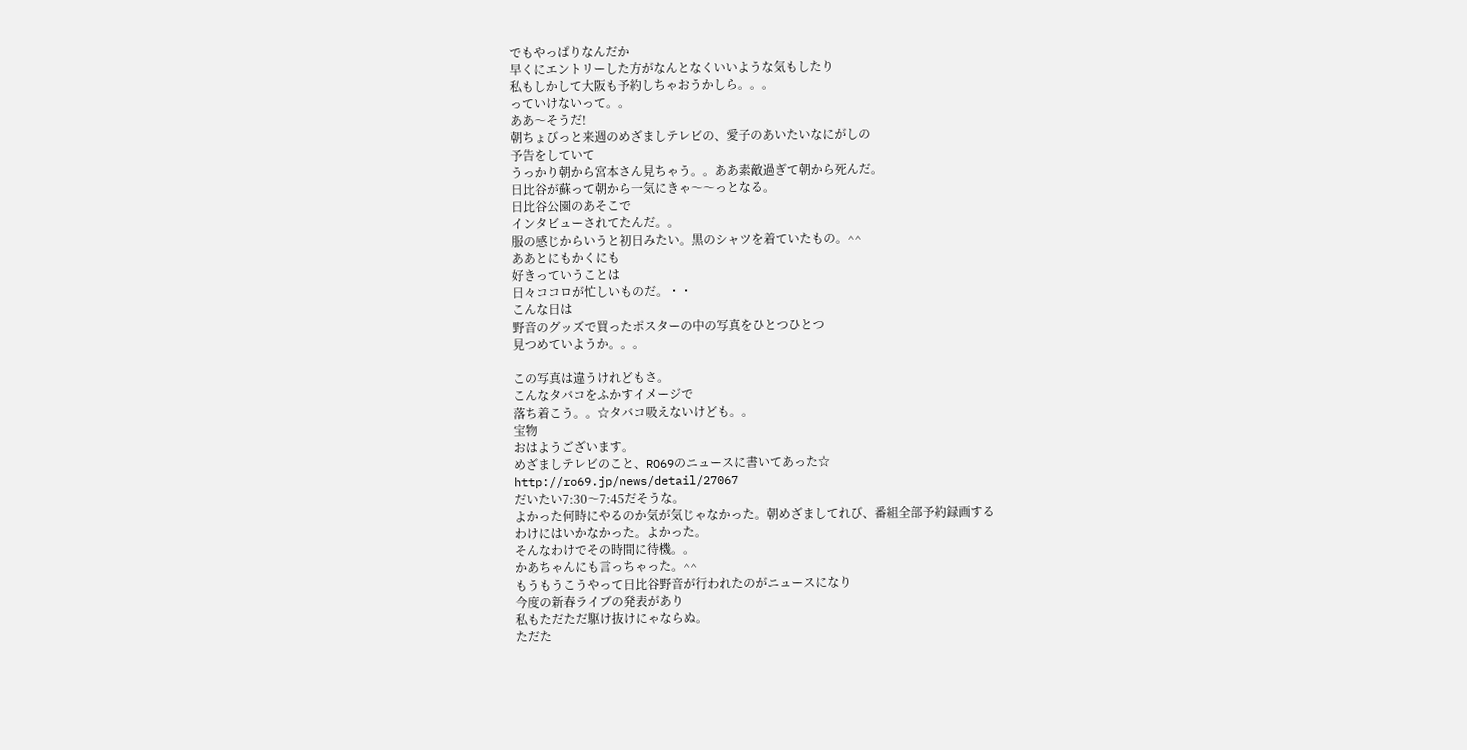でもやっぱりなんだか
早くにエントリーした方がなんとなくいいような気もしたり
私もしかして大阪も予約しちゃおうかしら。。。
っていけないって。。
ああ〜そうだ!
朝ちょびっと来週のめざましテレビの、愛子のあいたいなにがしの
予告をしていて
うっかり朝から宮本さん見ちゃう。。ああ素敵過ぎて朝から死んだ。
日比谷が蘇って朝から一気にきゃ〜〜っとなる。
日比谷公園のあそこで
インタビューされてたんだ。。
服の感じからいうと初日みたい。黒のシャツを着ていたもの。^^
ああとにもかくにも
好きっていうことは
日々ココロが忙しいものだ。・・
こんな日は
野音のグッズで買ったポスターの中の写真をひとつひとつ
見つめていようか。。。

この写真は違うけれどもさ。
こんなタバコをふかすイメージで
落ち着こう。。☆タバコ吸えないけども。。
宝物
おはようございます。
めざましテレビのこと、RO69のニュースに書いてあった☆
http://ro69.jp/news/detail/27067
だいたい7:30〜7:45だそうな。
よかった何時にやるのか気が気じゃなかった。朝めざましてれび、番組全部予約録画する
わけにはいかなかった。よかった。
そんなわけでその時間に待機。。
かあちゃんにも言っちゃった。^^
もうもうこうやって日比谷野音が行われたのがニュースになり
今度の新春ライブの発表があり
私もただただ駆け抜けにゃならぬ。
ただた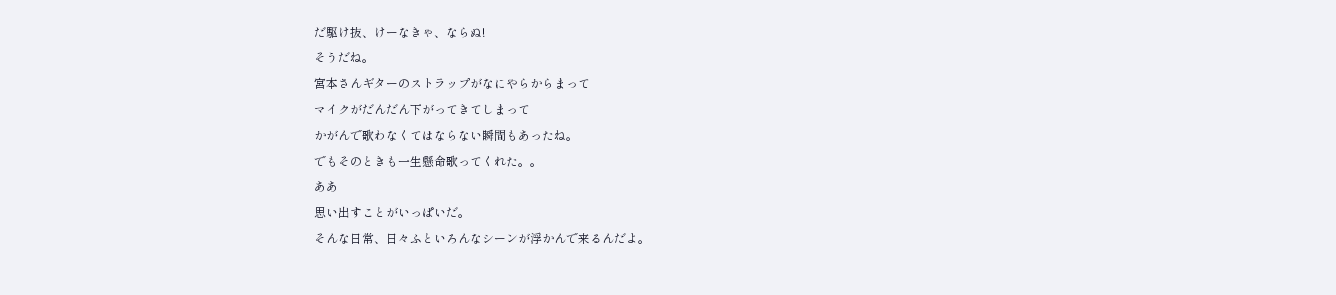だ駆け抜、けーなきゃ、ならぬ!
そうだね。
宮本さんギターのストラップがなにやらからまって
マイクがだんだん下がってきてしまって
かがんで歌わなくてはならない瞬間もあったね。
でもそのときも一生懸命歌ってくれた。。
ああ
思い出すことがいっぱいだ。
そんな日常、日々ふといろんなシーンが浮かんで来るんだよ。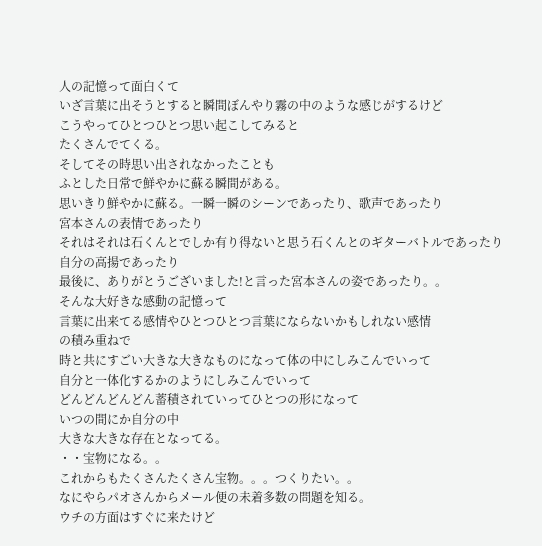人の記憶って面白くて
いざ言葉に出そうとすると瞬間ぼんやり霧の中のような感じがするけど
こうやってひとつひとつ思い起こしてみると
たくさんでてくる。
そしてその時思い出されなかったことも
ふとした日常で鮮やかに蘇る瞬間がある。
思いきり鮮やかに蘇る。一瞬一瞬のシーンであったり、歌声であったり
宮本さんの表情であったり
それはそれは石くんとでしか有り得ないと思う石くんとのギターバトルであったり
自分の高揚であったり
最後に、ありがとうございました!と言った宮本さんの姿であったり。。
そんな大好きな感動の記憶って
言葉に出来てる感情やひとつひとつ言葉にならないかもしれない感情
の積み重ねで
時と共にすごい大きな大きなものになって体の中にしみこんでいって
自分と一体化するかのようにしみこんでいって
どんどんどんどん蓄積されていってひとつの形になって
いつの間にか自分の中
大きな大きな存在となってる。
・・宝物になる。。
これからもたくさんたくさん宝物。。。つくりたい。。
なにやらパオさんからメール便の未着多数の問題を知る。
ウチの方面はすぐに来たけど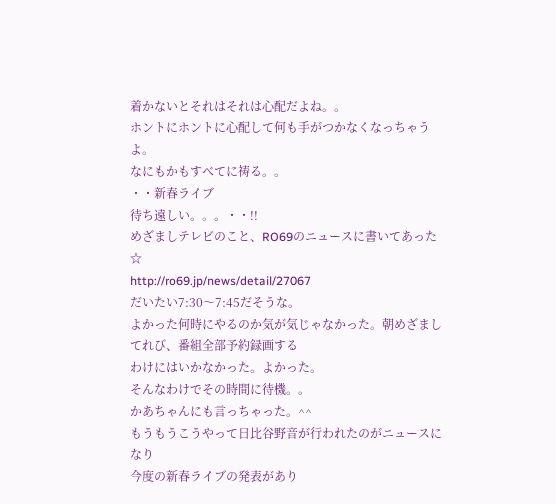着かないとそれはそれは心配だよね。。
ホントにホントに心配して何も手がつかなくなっちゃうよ。
なにもかもすべてに祷る。。
・・新春ライブ
待ち遠しい。。。・・!!
めざましテレビのこと、RO69のニュースに書いてあった☆
http://ro69.jp/news/detail/27067
だいたい7:30〜7:45だそうな。
よかった何時にやるのか気が気じゃなかった。朝めざましてれび、番組全部予約録画する
わけにはいかなかった。よかった。
そんなわけでその時間に待機。。
かあちゃんにも言っちゃった。^^
もうもうこうやって日比谷野音が行われたのがニュースになり
今度の新春ライブの発表があり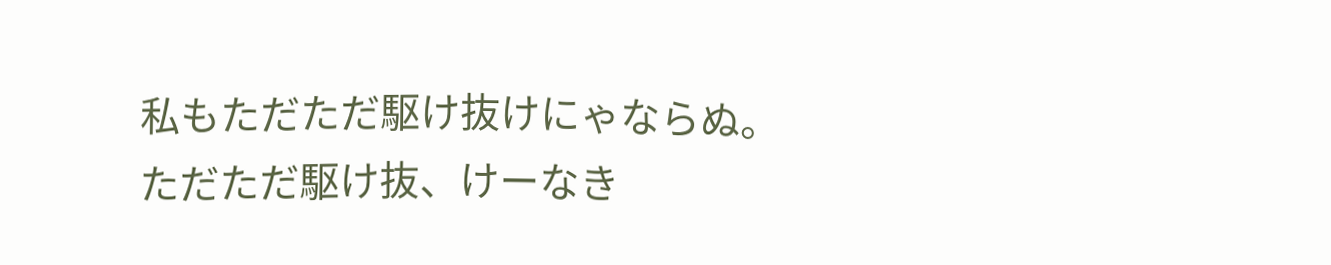私もただただ駆け抜けにゃならぬ。
ただただ駆け抜、けーなき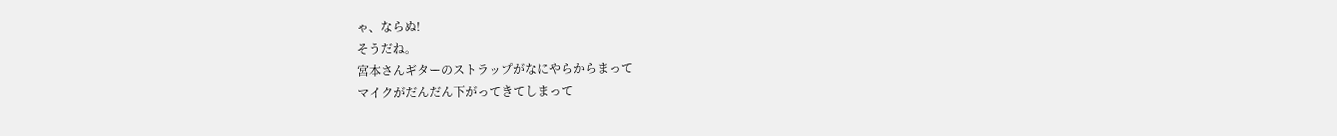ゃ、ならぬ!
そうだね。
宮本さんギターのストラップがなにやらからまって
マイクがだんだん下がってきてしまって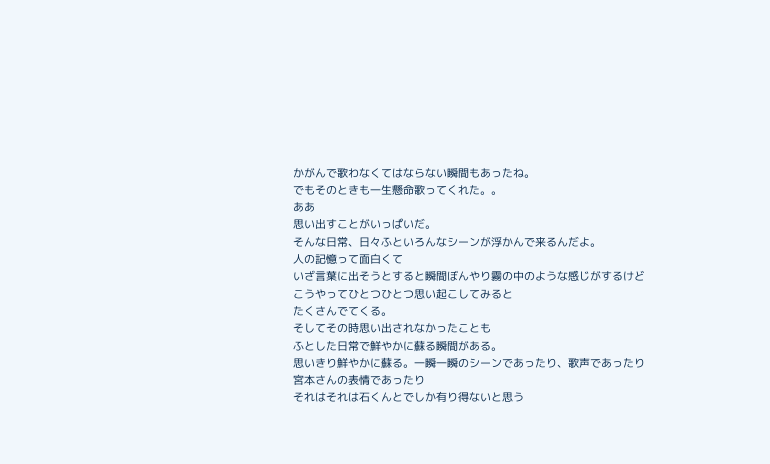かがんで歌わなくてはならない瞬間もあったね。
でもそのときも一生懸命歌ってくれた。。
ああ
思い出すことがいっぱいだ。
そんな日常、日々ふといろんなシーンが浮かんで来るんだよ。
人の記憶って面白くて
いざ言葉に出そうとすると瞬間ぼんやり霧の中のような感じがするけど
こうやってひとつひとつ思い起こしてみると
たくさんでてくる。
そしてその時思い出されなかったことも
ふとした日常で鮮やかに蘇る瞬間がある。
思いきり鮮やかに蘇る。一瞬一瞬のシーンであったり、歌声であったり
宮本さんの表情であったり
それはそれは石くんとでしか有り得ないと思う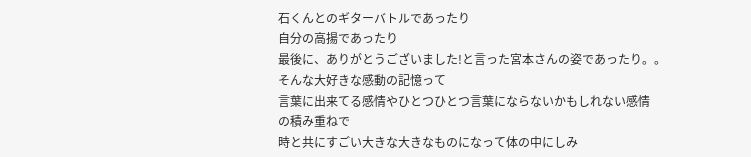石くんとのギターバトルであったり
自分の高揚であったり
最後に、ありがとうございました!と言った宮本さんの姿であったり。。
そんな大好きな感動の記憶って
言葉に出来てる感情やひとつひとつ言葉にならないかもしれない感情
の積み重ねで
時と共にすごい大きな大きなものになって体の中にしみ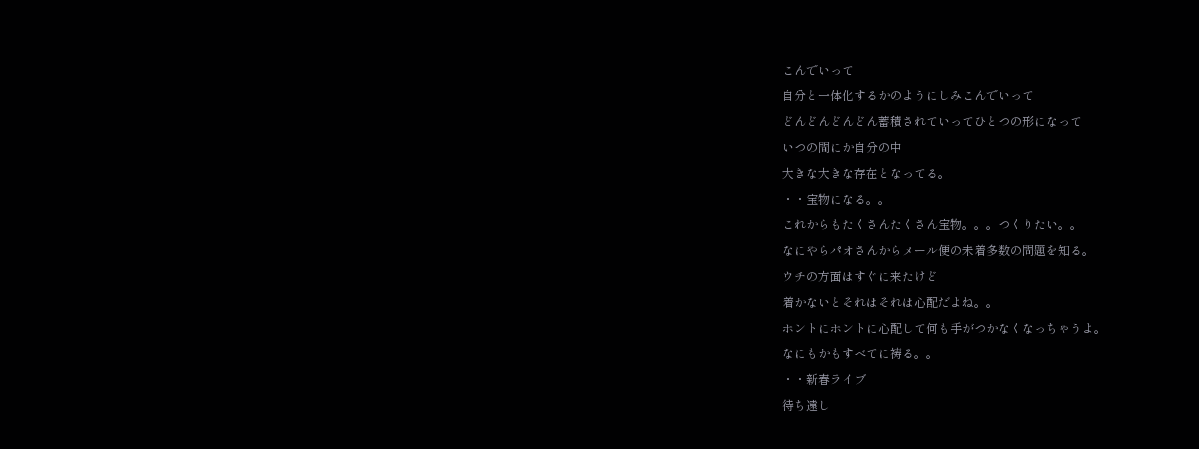こんでいって
自分と一体化するかのようにしみこんでいって
どんどんどんどん蓄積されていってひとつの形になって
いつの間にか自分の中
大きな大きな存在となってる。
・・宝物になる。。
これからもたくさんたくさん宝物。。。つくりたい。。
なにやらパオさんからメール便の未着多数の問題を知る。
ウチの方面はすぐに来たけど
着かないとそれはそれは心配だよね。。
ホントにホントに心配して何も手がつかなくなっちゃうよ。
なにもかもすべてに祷る。。
・・新春ライブ
待ち遠し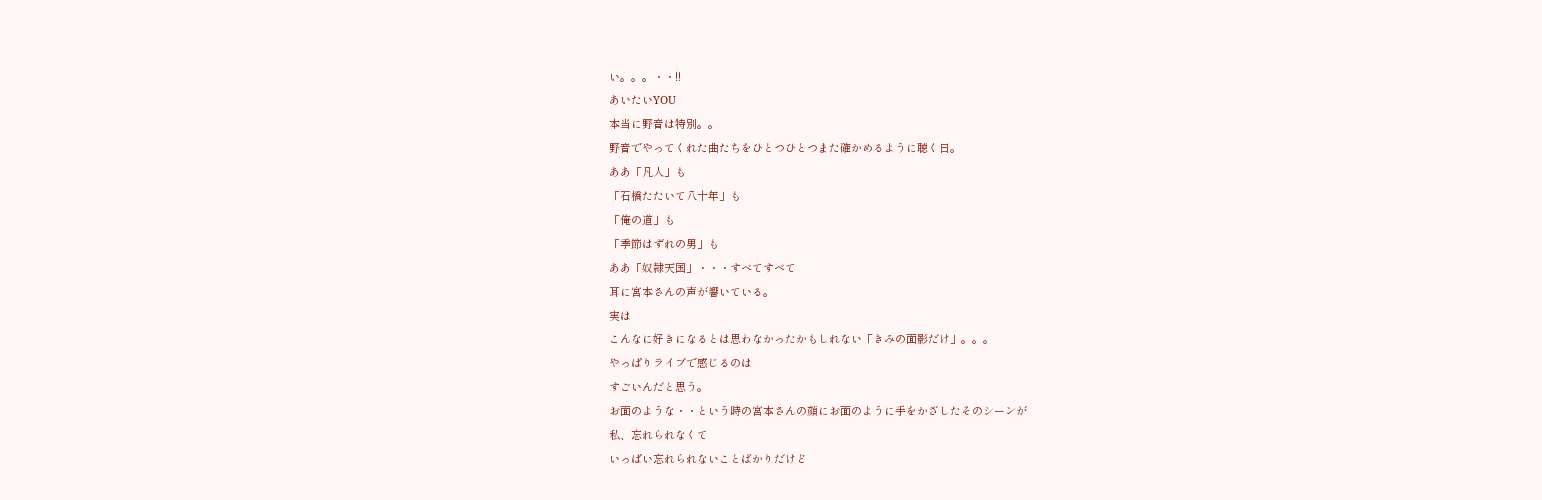い。。。・・!!
あいたいYOU
本当に野音は特別。。
野音でやってくれた曲たちをひとつひとつまた確かめるように聴く日。
ああ「凡人」も
「石橋たたいて八十年」も
「俺の道」も
「季節はずれの男」も
ああ「奴隷天国」・・・すべてすべて
耳に宮本さんの声が響いている。
実は
こんなに好きになるとは思わなかったかもしれない「きみの面影だけ」。。。
やっぱりライブで感じるのは
すごいんだと思う。
お面のような・・という時の宮本さんの顔にお面のように手をかざしたそのシーンが
私、忘れられなくて
いっぱい忘れられないことばかりだけど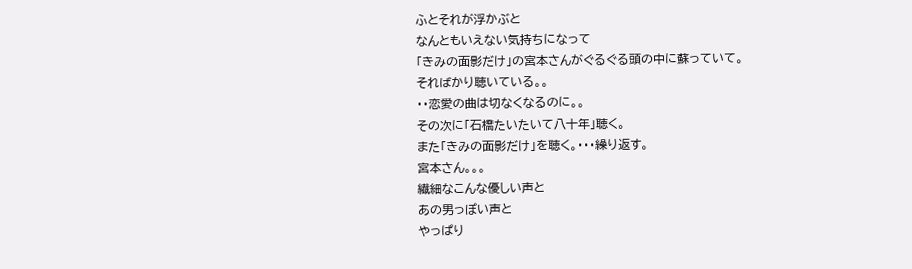ふとそれが浮かぶと
なんともいえない気持ちになって
「きみの面影だけ」の宮本さんがぐるぐる頭の中に蘇っていて。
そればかり聴いている。。
・・恋愛の曲は切なくなるのに。。
その次に「石橋たいたいて八十年」聴く。
また「きみの面影だけ」を聴く。・・・繰り返す。
宮本さん。。。
繊細なこんな優しい声と
あの男っぽい声と
やっぱり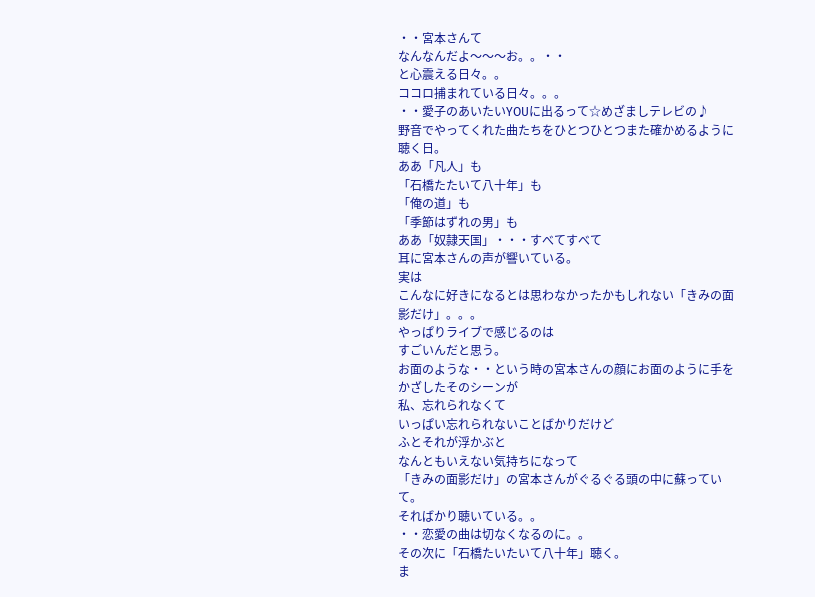・・宮本さんて
なんなんだよ〜〜〜お。。・・
と心震える日々。。
ココロ捕まれている日々。。。
・・愛子のあいたいYOUに出るって☆めざましテレビの♪
野音でやってくれた曲たちをひとつひとつまた確かめるように聴く日。
ああ「凡人」も
「石橋たたいて八十年」も
「俺の道」も
「季節はずれの男」も
ああ「奴隷天国」・・・すべてすべて
耳に宮本さんの声が響いている。
実は
こんなに好きになるとは思わなかったかもしれない「きみの面影だけ」。。。
やっぱりライブで感じるのは
すごいんだと思う。
お面のような・・という時の宮本さんの顔にお面のように手をかざしたそのシーンが
私、忘れられなくて
いっぱい忘れられないことばかりだけど
ふとそれが浮かぶと
なんともいえない気持ちになって
「きみの面影だけ」の宮本さんがぐるぐる頭の中に蘇っていて。
そればかり聴いている。。
・・恋愛の曲は切なくなるのに。。
その次に「石橋たいたいて八十年」聴く。
ま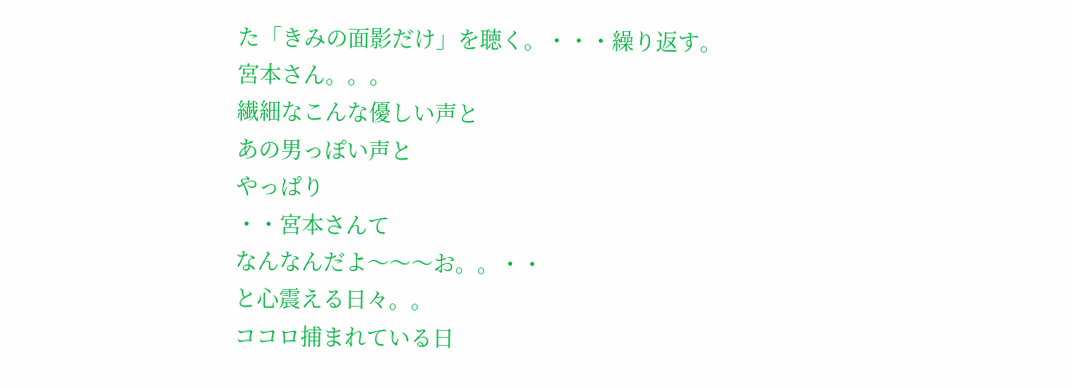た「きみの面影だけ」を聴く。・・・繰り返す。
宮本さん。。。
繊細なこんな優しい声と
あの男っぽい声と
やっぱり
・・宮本さんて
なんなんだよ〜〜〜お。。・・
と心震える日々。。
ココロ捕まれている日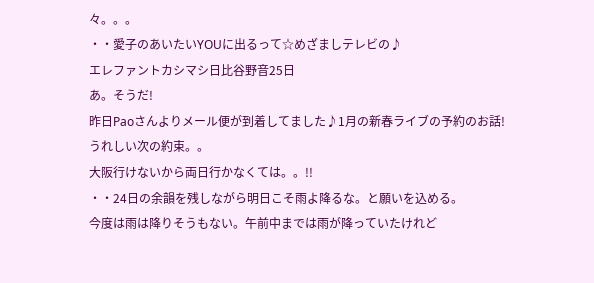々。。。
・・愛子のあいたいYOUに出るって☆めざましテレビの♪
エレファントカシマシ日比谷野音25日
あ。そうだ!
昨日Paoさんよりメール便が到着してました♪1月の新春ライブの予約のお話!
うれしい次の約束。。
大阪行けないから両日行かなくては。。!!
・・24日の余韻を残しながら明日こそ雨よ降るな。と願いを込める。
今度は雨は降りそうもない。午前中までは雨が降っていたけれど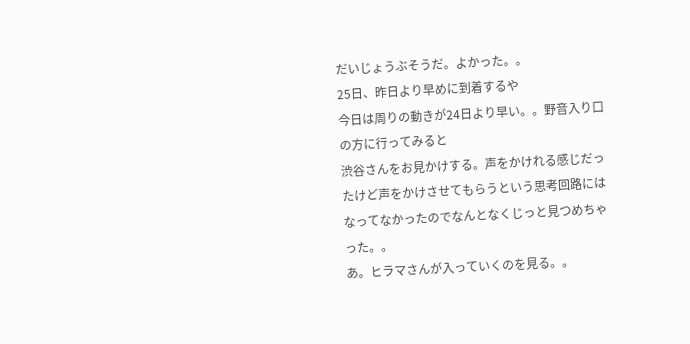だいじょうぶそうだ。よかった。。
25日、昨日より早めに到着するや
今日は周りの動きが24日より早い。。野音入り口の方に行ってみると
渋谷さんをお見かけする。声をかけれる感じだったけど声をかけさせてもらうという思考回路には
なってなかったのでなんとなくじっと見つめちゃった。。
あ。ヒラマさんが入っていくのを見る。。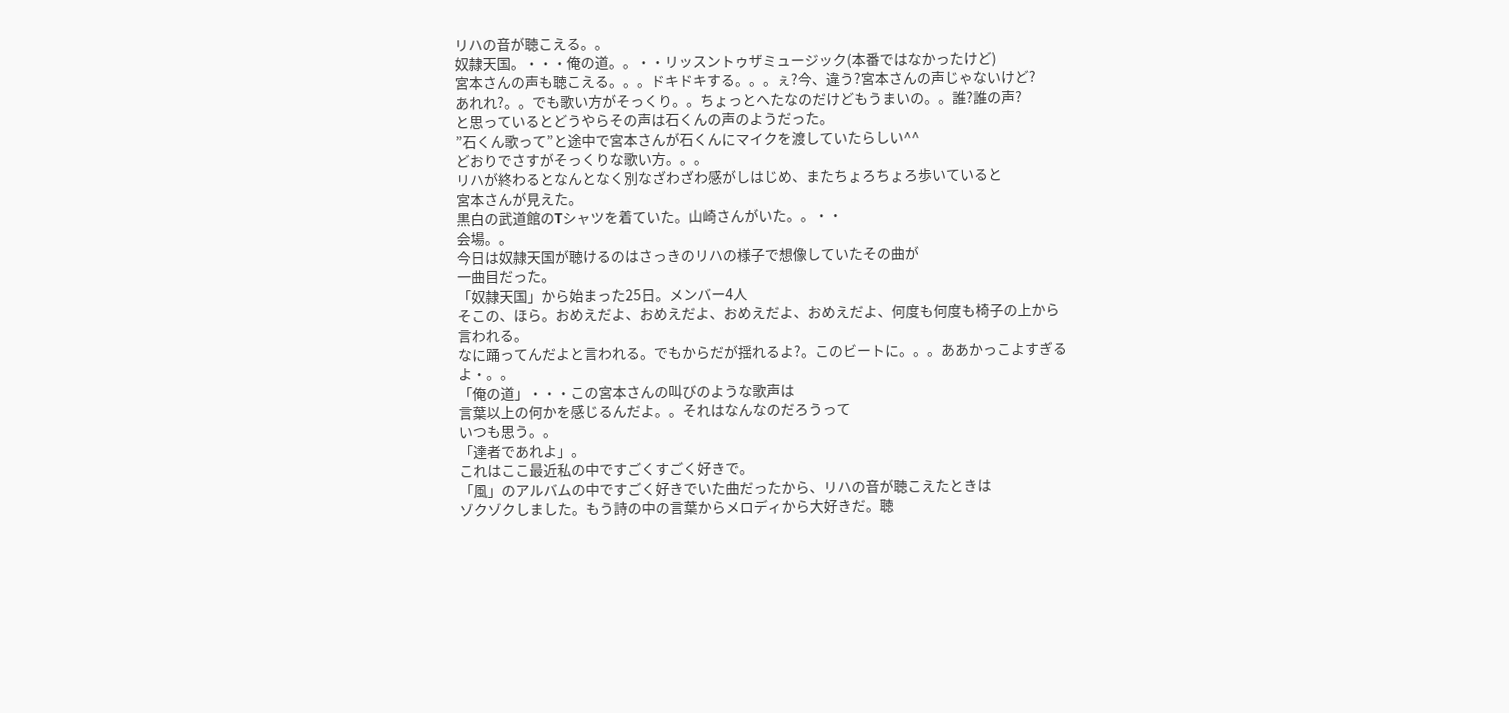リハの音が聴こえる。。
奴隷天国。・・・俺の道。。・・リッスントゥザミュージック(本番ではなかったけど)
宮本さんの声も聴こえる。。。ドキドキする。。。ぇ?今、違う?宮本さんの声じゃないけど?
あれれ?。。でも歌い方がそっくり。。ちょっとへたなのだけどもうまいの。。誰?誰の声?
と思っているとどうやらその声は石くんの声のようだった。
”石くん歌って”と途中で宮本さんが石くんにマイクを渡していたらしい^^
どおりでさすがそっくりな歌い方。。。
リハが終わるとなんとなく別なざわざわ感がしはじめ、またちょろちょろ歩いていると
宮本さんが見えた。
黒白の武道館のTシャツを着ていた。山崎さんがいた。。・・
会場。。
今日は奴隷天国が聴けるのはさっきのリハの様子で想像していたその曲が
一曲目だった。
「奴隷天国」から始まった25日。メンバー4人
そこの、ほら。おめえだよ、おめえだよ、おめえだよ、おめえだよ、何度も何度も椅子の上から
言われる。
なに踊ってんだよと言われる。でもからだが揺れるよ?。このビートに。。。ああかっこよすぎるよ・。。
「俺の道」・・・この宮本さんの叫びのような歌声は
言葉以上の何かを感じるんだよ。。それはなんなのだろうって
いつも思う。。
「達者であれよ」。
これはここ最近私の中ですごくすごく好きで。
「風」のアルバムの中ですごく好きでいた曲だったから、リハの音が聴こえたときは
ゾクゾクしました。もう詩の中の言葉からメロディから大好きだ。聴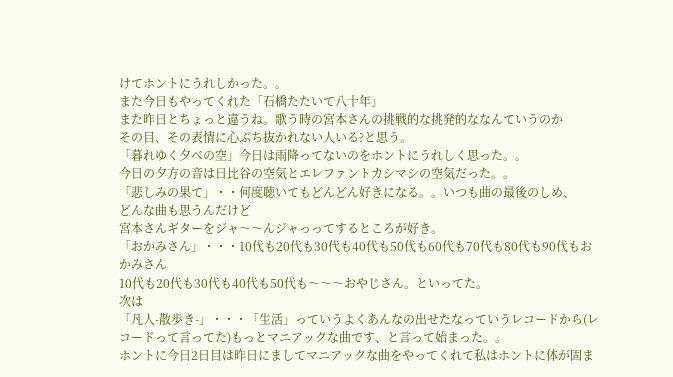けてホントにうれしかった。。
また今日もやってくれた「石橋たたいて八十年」
また昨日とちょっと違うね。歌う時の宮本さんの挑戦的な挑発的ななんていうのか
その目、その表情に心ぶち抜かれない人いる?と思う。
「暮れゆく夕べの空」今日は雨降ってないのをホントにうれしく思った。。
今日の夕方の音は日比谷の空気とエレファントカシマシの空気だった。。
「悲しみの果て」・・何度聴いてもどんどん好きになる。。いつも曲の最後のしめ、
どんな曲も思うんだけど
宮本さんギターをジャ〜〜んジャっってするところが好き。
「おかみさん」・・・10代も20代も30代も40代も50代も60代も70代も80代も90代もおかみさん
10代も20代も30代も40代も50代も〜〜〜おやじさん。といってた。
次は
「凡人-散歩き-」・・・「生活」っていうよくあんなの出せたなっていうレコードから(レコードって言ってた)もっとマニアックな曲です、と言って始まった。。
ホントに今日2日目は昨日にましてマニアックな曲をやってくれて私はホントに体が固ま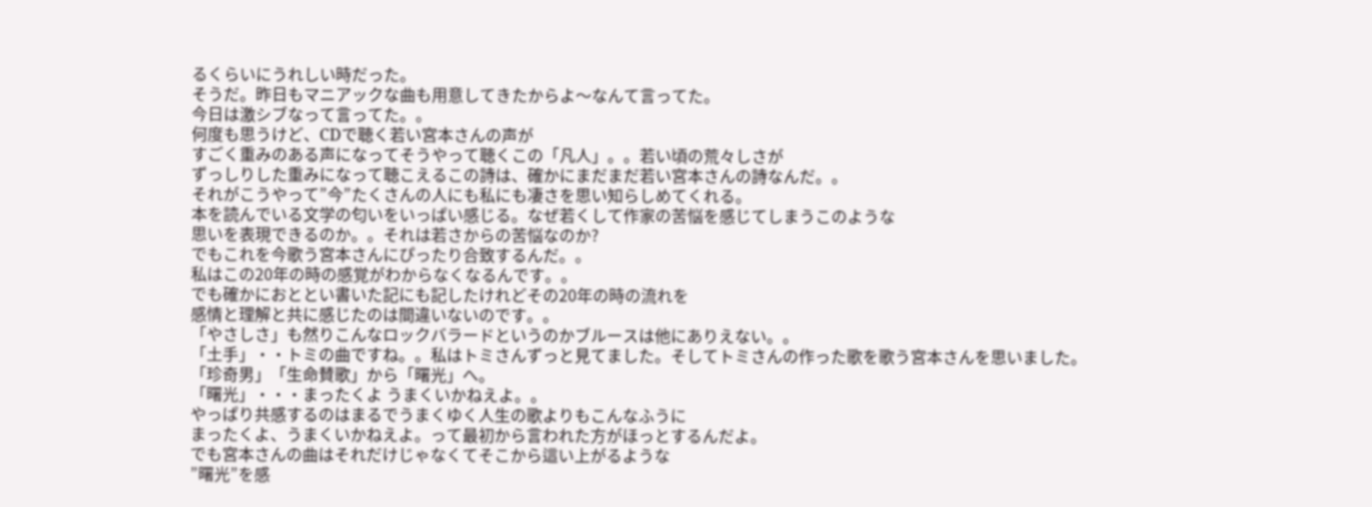るくらいにうれしい時だった。
そうだ。昨日もマニアックな曲も用意してきたからよ〜なんて言ってた。
今日は激シブなって言ってた。。
何度も思うけど、CDで聴く若い宮本さんの声が
すごく重みのある声になってそうやって聴くこの「凡人」。。若い頃の荒々しさが
ずっしりした重みになって聴こえるこの詩は、確かにまだまだ若い宮本さんの詩なんだ。。
それがこうやって”今”たくさんの人にも私にも凄さを思い知らしめてくれる。
本を読んでいる文学の匂いをいっぱい感じる。なぜ若くして作家の苦悩を感じてしまうこのような
思いを表現できるのか。。それは若さからの苦悩なのか?
でもこれを今歌う宮本さんにぴったり合致するんだ。。
私はこの20年の時の感覚がわからなくなるんです。。
でも確かにおととい書いた記にも記したけれどその20年の時の流れを
感情と理解と共に感じたのは間違いないのです。。
「やさしさ」も然りこんなロックバラードというのかブルースは他にありえない。。
「土手」・・トミの曲ですね。。私はトミさんずっと見てました。そしてトミさんの作った歌を歌う宮本さんを思いました。
「珍奇男」「生命賛歌」から「曙光」へ。
「曙光」・・・まったくよ うまくいかねえよ。。
やっぱり共感するのはまるでうまくゆく人生の歌よりもこんなふうに
まったくよ、うまくいかねえよ。って最初から言われた方がほっとするんだよ。
でも宮本さんの曲はそれだけじゃなくてそこから這い上がるような
”曙光”を感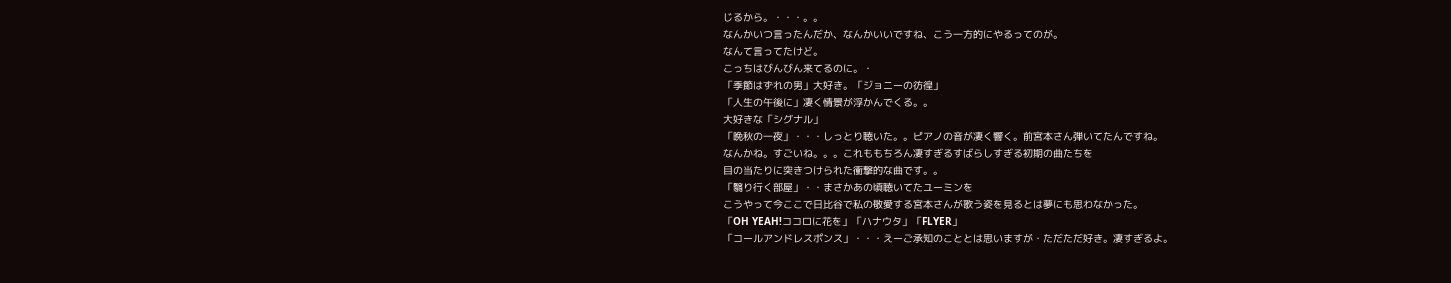じるから。・・・。。
なんかいつ言ったんだか、なんかいいですね、こう一方的にやるってのが。
なんて言ってたけど。
こっちはびんびん来てるのに。・
「季節はずれの男」大好き。「ジョニーの彷徨」
「人生の午後に」凄く情景が浮かんでくる。。
大好きな「シグナル」
「晩秋の一夜」・・・しっとり聴いた。。ピアノの音が凄く響く。前宮本さん弾いてたんですね。
なんかね。すごいね。。。これももちろん凄すぎるすばらしすぎる初期の曲たちを
目の当たりに突きつけられた衝撃的な曲です。。
「翳り行く部屋」・・まさかあの頃聴いてたユーミンを
こうやって今ここで日比谷で私の敬愛する宮本さんが歌う姿を見るとは夢にも思わなかった。
「OH YEAH!ココロに花を」「ハナウタ」「FLYER」
「コールアンドレスポンス」・・・えーご承知のこととは思いますが・ただただ好き。凄すぎるよ。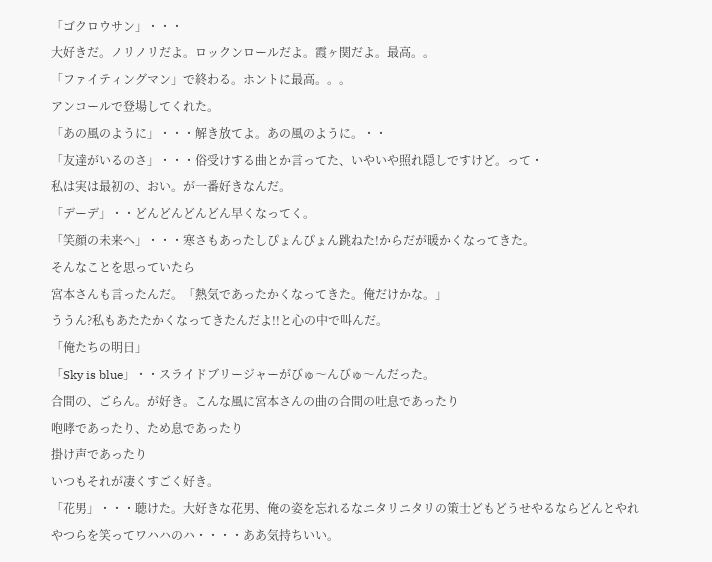「ゴクロウサン」・・・
大好きだ。ノリノリだよ。ロックンロールだよ。霞ヶ関だよ。最高。。
「ファイティングマン」で終わる。ホントに最高。。。
アンコールで登場してくれた。
「あの風のように」・・・解き放てよ。あの風のように。・・
「友達がいるのさ」・・・俗受けする曲とか言ってた、いやいや照れ隠しですけど。って・
私は実は最初の、おい。が一番好きなんだ。
「デーデ」・・どんどんどんどん早くなってく。
「笑顔の未来へ」・・・寒さもあったしぴょんぴょん跳ねた!からだが暖かくなってきた。
そんなことを思っていたら
宮本さんも言ったんだ。「熱気であったかくなってきた。俺だけかな。」
ううん?私もあたたかくなってきたんだよ!!と心の中で叫んだ。
「俺たちの明日」
「Sky is blue」・・スライドブリージャーがびゅ〜んびゅ〜んだった。
合間の、ごらん。が好き。こんな風に宮本さんの曲の合間の吐息であったり
咆哮であったり、ため息であったり
掛け声であったり
いつもそれが凄くすごく好き。
「花男」・・・聴けた。大好きな花男、俺の姿を忘れるなニタリニタリの策士どもどうせやるならどんとやれ
やつらを笑ってワハハのハ・・・・ああ気持ちいい。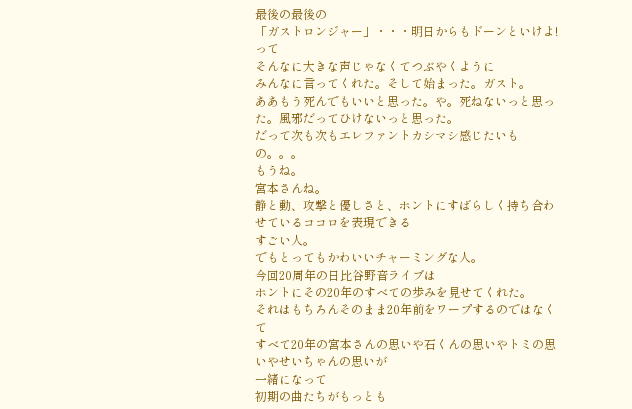最後の最後の
「ガストロンジャー」・・・明日からもドーンといけよ!って
そんなに大きな声じゃなくてつぶやくように
みんなに言ってくれた。そして始まった。ガスト。
ああもう死んでもいいと思った。や。死ねないっと思った。風邪だってひけないっと思った。
だって次も次もエレファントカシマシ感じたいもの。。。
もうね。
宮本さんね。
静と動、攻撃と優しさと、ホントにすばらしく持ち合わせているココロを表現できる
すごい人。
でもとってもかわいいチャーミングな人。
今回20周年の日比谷野音ライブは
ホントにその20年のすべての歩みを見せてくれた。
それはもちろんそのまま20年前をワープするのではなくて
すべて20年の宮本さんの思いや石くんの思いやトミの思いやせいちゃんの思いが
一緒になって
初期の曲たちがもっとも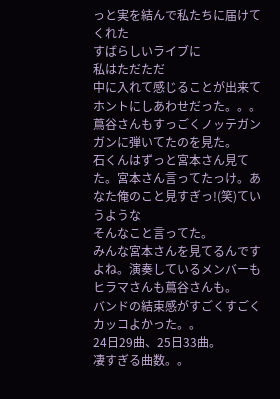っと実を結んで私たちに届けてくれた
すばらしいライブに
私はただただ
中に入れて感じることが出来て
ホントにしあわせだった。。。
蔦谷さんもすっごくノッテガンガンに弾いてたのを見た。
石くんはずっと宮本さん見てた。宮本さん言ってたっけ。あなた俺のこと見すぎっ!(笑)ていうような
そんなこと言ってた。
みんな宮本さんを見てるんですよね。演奏しているメンバーもヒラマさんも蔦谷さんも。
バンドの結束感がすごくすごく
カッコよかった。。
24日29曲、25日33曲。
凄すぎる曲数。。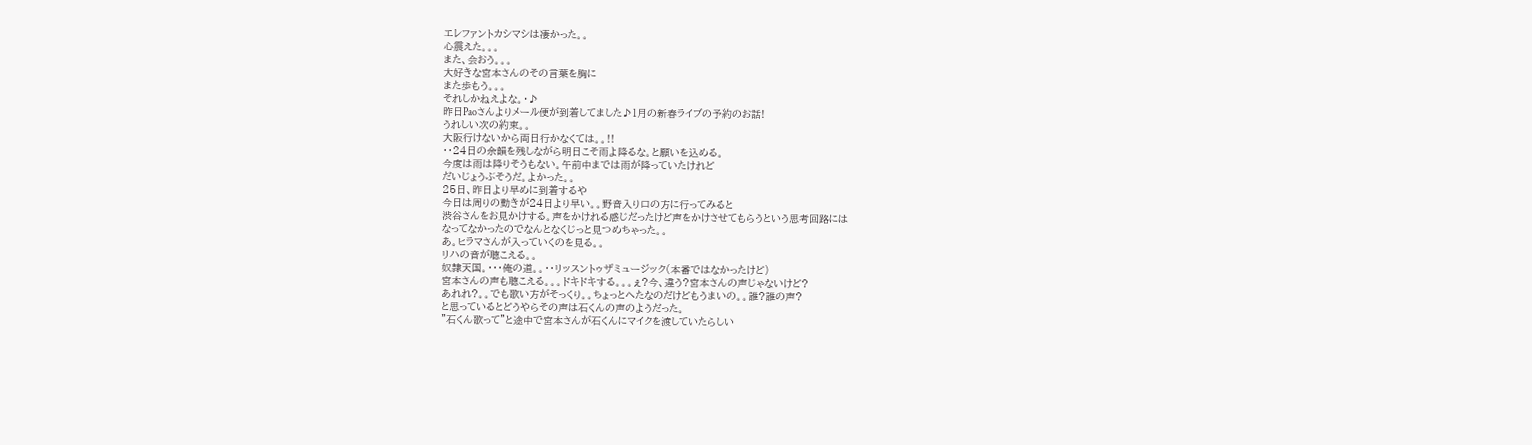エレファントカシマシは凄かった。。
心震えた。。。
また、会おう。。。
大好きな宮本さんのその言葉を胸に
また歩もう。。。
それしかねえよな。・♪
昨日Paoさんよりメール便が到着してました♪1月の新春ライブの予約のお話!
うれしい次の約束。。
大阪行けないから両日行かなくては。。!!
・・24日の余韻を残しながら明日こそ雨よ降るな。と願いを込める。
今度は雨は降りそうもない。午前中までは雨が降っていたけれど
だいじょうぶそうだ。よかった。。
25日、昨日より早めに到着するや
今日は周りの動きが24日より早い。。野音入り口の方に行ってみると
渋谷さんをお見かけする。声をかけれる感じだったけど声をかけさせてもらうという思考回路には
なってなかったのでなんとなくじっと見つめちゃった。。
あ。ヒラマさんが入っていくのを見る。。
リハの音が聴こえる。。
奴隷天国。・・・俺の道。。・・リッスントゥザミュージック(本番ではなかったけど)
宮本さんの声も聴こえる。。。ドキドキする。。。ぇ?今、違う?宮本さんの声じゃないけど?
あれれ?。。でも歌い方がそっくり。。ちょっとへたなのだけどもうまいの。。誰?誰の声?
と思っているとどうやらその声は石くんの声のようだった。
”石くん歌って”と途中で宮本さんが石くんにマイクを渡していたらしい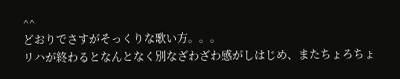^^
どおりでさすがそっくりな歌い方。。。
リハが終わるとなんとなく別なざわざわ感がしはじめ、またちょろちょ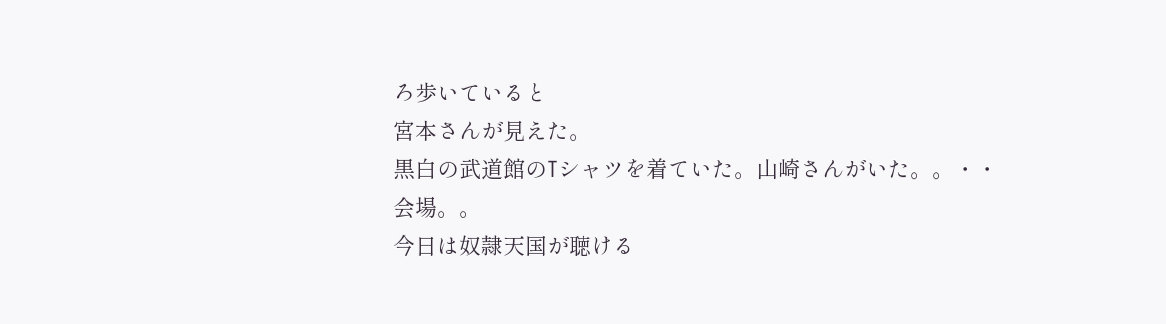ろ歩いていると
宮本さんが見えた。
黒白の武道館のTシャツを着ていた。山崎さんがいた。。・・
会場。。
今日は奴隷天国が聴ける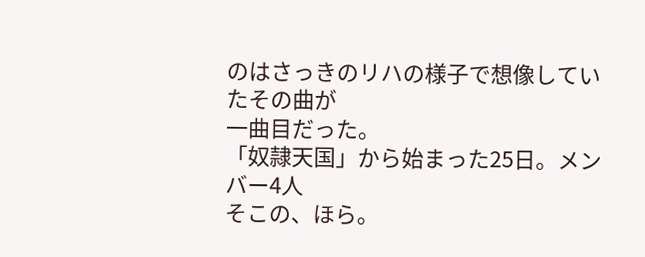のはさっきのリハの様子で想像していたその曲が
一曲目だった。
「奴隷天国」から始まった25日。メンバー4人
そこの、ほら。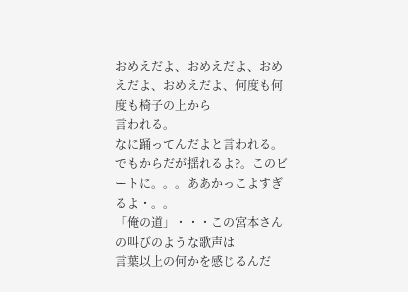おめえだよ、おめえだよ、おめえだよ、おめえだよ、何度も何度も椅子の上から
言われる。
なに踊ってんだよと言われる。でもからだが揺れるよ?。このビートに。。。ああかっこよすぎるよ・。。
「俺の道」・・・この宮本さんの叫びのような歌声は
言葉以上の何かを感じるんだ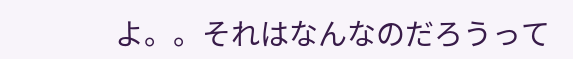よ。。それはなんなのだろうって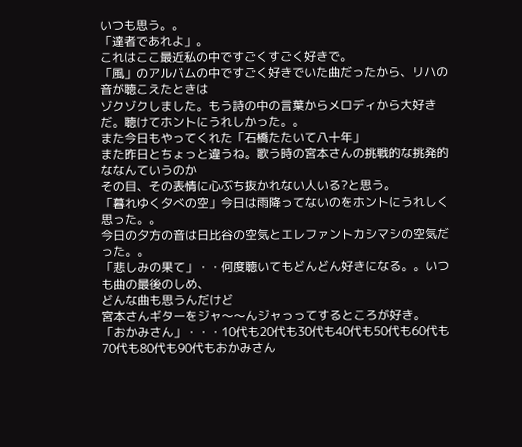いつも思う。。
「達者であれよ」。
これはここ最近私の中ですごくすごく好きで。
「風」のアルバムの中ですごく好きでいた曲だったから、リハの音が聴こえたときは
ゾクゾクしました。もう詩の中の言葉からメロディから大好きだ。聴けてホントにうれしかった。。
また今日もやってくれた「石橋たたいて八十年」
また昨日とちょっと違うね。歌う時の宮本さんの挑戦的な挑発的ななんていうのか
その目、その表情に心ぶち抜かれない人いる?と思う。
「暮れゆく夕べの空」今日は雨降ってないのをホントにうれしく思った。。
今日の夕方の音は日比谷の空気とエレファントカシマシの空気だった。。
「悲しみの果て」・・何度聴いてもどんどん好きになる。。いつも曲の最後のしめ、
どんな曲も思うんだけど
宮本さんギターをジャ〜〜んジャっってするところが好き。
「おかみさん」・・・10代も20代も30代も40代も50代も60代も70代も80代も90代もおかみさん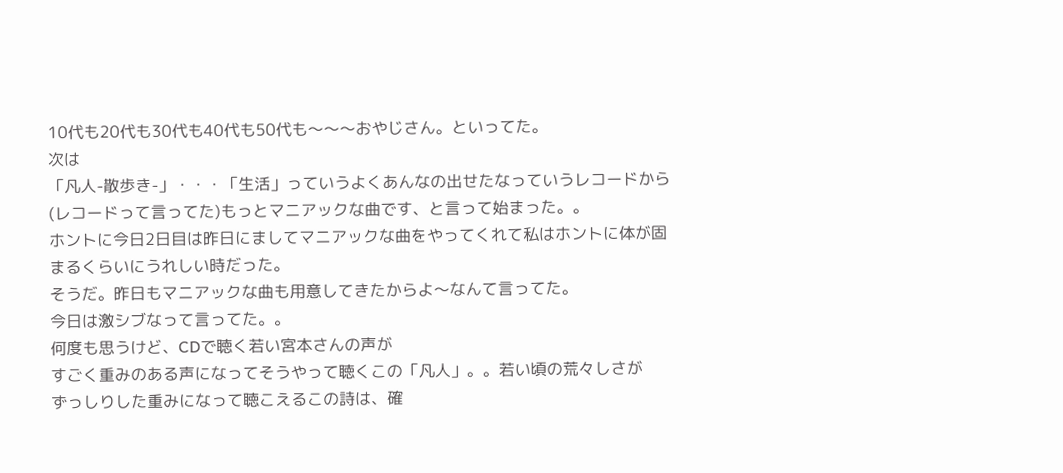10代も20代も30代も40代も50代も〜〜〜おやじさん。といってた。
次は
「凡人-散歩き-」・・・「生活」っていうよくあんなの出せたなっていうレコードから(レコードって言ってた)もっとマニアックな曲です、と言って始まった。。
ホントに今日2日目は昨日にましてマニアックな曲をやってくれて私はホントに体が固まるくらいにうれしい時だった。
そうだ。昨日もマニアックな曲も用意してきたからよ〜なんて言ってた。
今日は激シブなって言ってた。。
何度も思うけど、CDで聴く若い宮本さんの声が
すごく重みのある声になってそうやって聴くこの「凡人」。。若い頃の荒々しさが
ずっしりした重みになって聴こえるこの詩は、確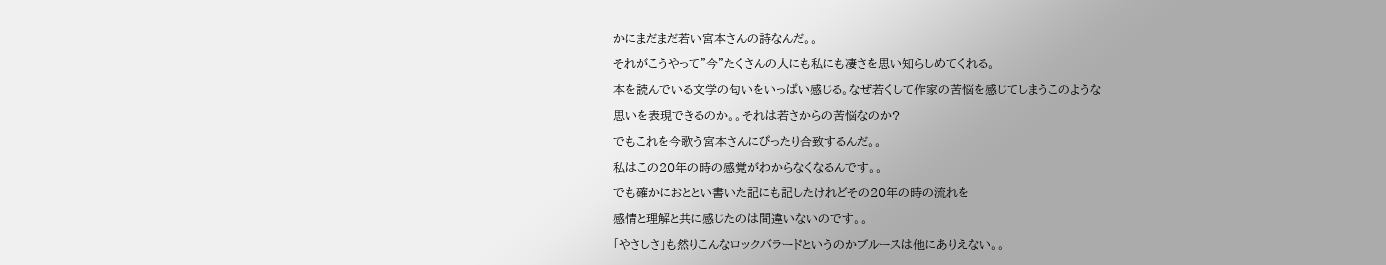かにまだまだ若い宮本さんの詩なんだ。。
それがこうやって”今”たくさんの人にも私にも凄さを思い知らしめてくれる。
本を読んでいる文学の匂いをいっぱい感じる。なぜ若くして作家の苦悩を感じてしまうこのような
思いを表現できるのか。。それは若さからの苦悩なのか?
でもこれを今歌う宮本さんにぴったり合致するんだ。。
私はこの20年の時の感覚がわからなくなるんです。。
でも確かにおととい書いた記にも記したけれどその20年の時の流れを
感情と理解と共に感じたのは間違いないのです。。
「やさしさ」も然りこんなロックバラードというのかブルースは他にありえない。。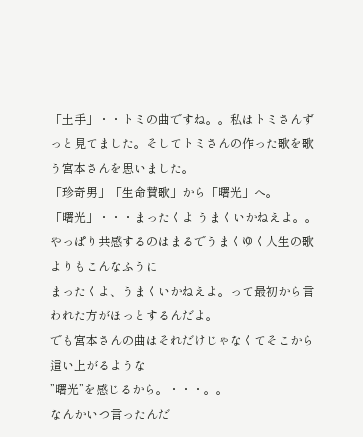「土手」・・トミの曲ですね。。私はトミさんずっと見てました。そしてトミさんの作った歌を歌う宮本さんを思いました。
「珍奇男」「生命賛歌」から「曙光」へ。
「曙光」・・・まったくよ うまくいかねえよ。。
やっぱり共感するのはまるでうまくゆく人生の歌よりもこんなふうに
まったくよ、うまくいかねえよ。って最初から言われた方がほっとするんだよ。
でも宮本さんの曲はそれだけじゃなくてそこから這い上がるような
”曙光”を感じるから。・・・。。
なんかいつ言ったんだ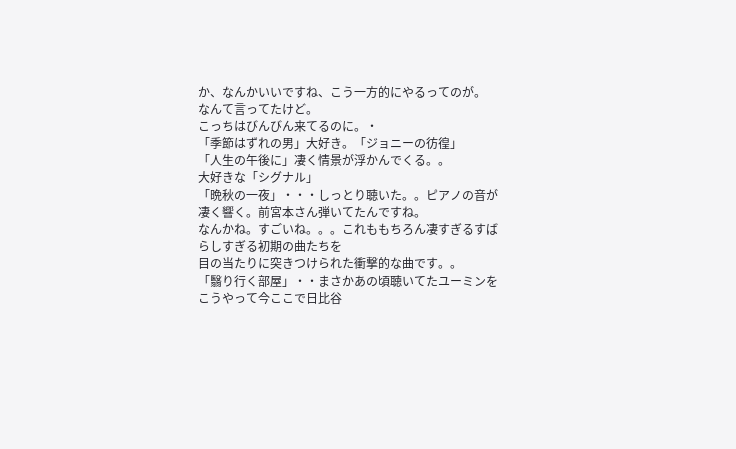か、なんかいいですね、こう一方的にやるってのが。
なんて言ってたけど。
こっちはびんびん来てるのに。・
「季節はずれの男」大好き。「ジョニーの彷徨」
「人生の午後に」凄く情景が浮かんでくる。。
大好きな「シグナル」
「晩秋の一夜」・・・しっとり聴いた。。ピアノの音が凄く響く。前宮本さん弾いてたんですね。
なんかね。すごいね。。。これももちろん凄すぎるすばらしすぎる初期の曲たちを
目の当たりに突きつけられた衝撃的な曲です。。
「翳り行く部屋」・・まさかあの頃聴いてたユーミンを
こうやって今ここで日比谷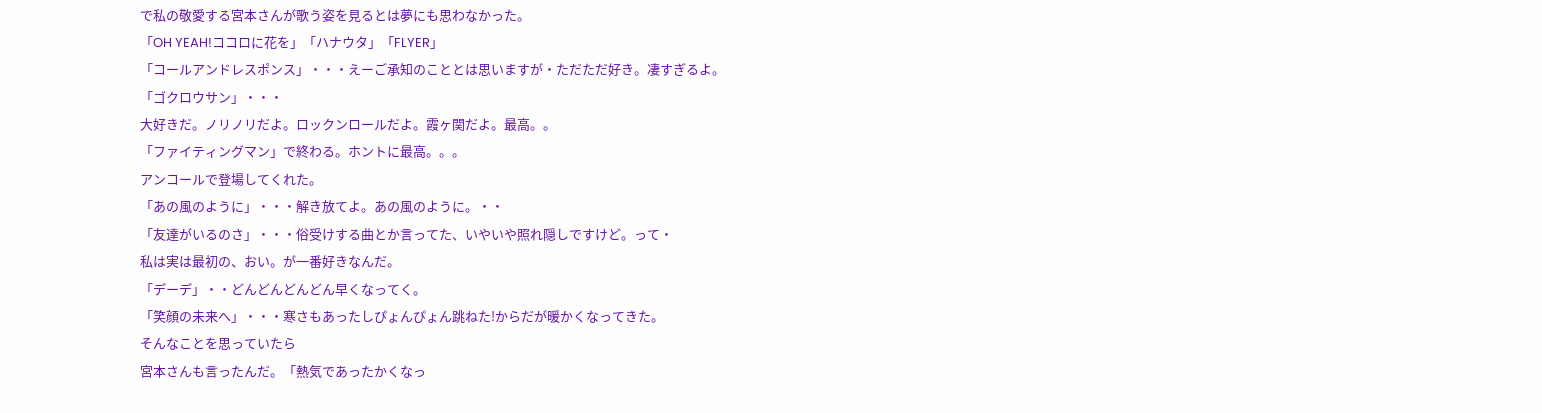で私の敬愛する宮本さんが歌う姿を見るとは夢にも思わなかった。
「OH YEAH!ココロに花を」「ハナウタ」「FLYER」
「コールアンドレスポンス」・・・えーご承知のこととは思いますが・ただただ好き。凄すぎるよ。
「ゴクロウサン」・・・
大好きだ。ノリノリだよ。ロックンロールだよ。霞ヶ関だよ。最高。。
「ファイティングマン」で終わる。ホントに最高。。。
アンコールで登場してくれた。
「あの風のように」・・・解き放てよ。あの風のように。・・
「友達がいるのさ」・・・俗受けする曲とか言ってた、いやいや照れ隠しですけど。って・
私は実は最初の、おい。が一番好きなんだ。
「デーデ」・・どんどんどんどん早くなってく。
「笑顔の未来へ」・・・寒さもあったしぴょんぴょん跳ねた!からだが暖かくなってきた。
そんなことを思っていたら
宮本さんも言ったんだ。「熱気であったかくなっ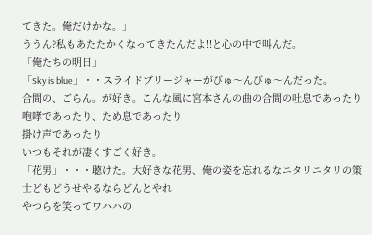てきた。俺だけかな。」
ううん?私もあたたかくなってきたんだよ!!と心の中で叫んだ。
「俺たちの明日」
「Sky is blue」・・スライドブリージャーがびゅ〜んびゅ〜んだった。
合間の、ごらん。が好き。こんな風に宮本さんの曲の合間の吐息であったり
咆哮であったり、ため息であったり
掛け声であったり
いつもそれが凄くすごく好き。
「花男」・・・聴けた。大好きな花男、俺の姿を忘れるなニタリニタリの策士どもどうせやるならどんとやれ
やつらを笑ってワハハの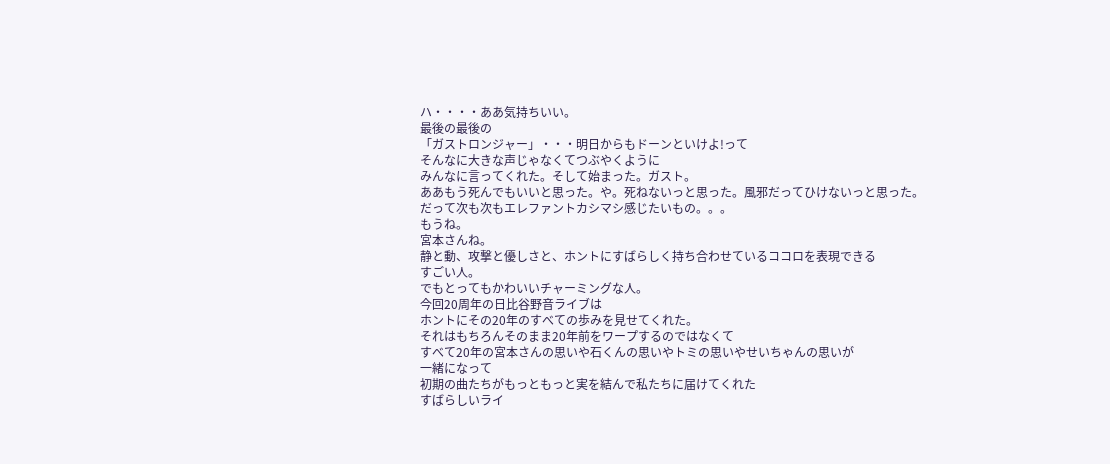ハ・・・・ああ気持ちいい。
最後の最後の
「ガストロンジャー」・・・明日からもドーンといけよ!って
そんなに大きな声じゃなくてつぶやくように
みんなに言ってくれた。そして始まった。ガスト。
ああもう死んでもいいと思った。や。死ねないっと思った。風邪だってひけないっと思った。
だって次も次もエレファントカシマシ感じたいもの。。。
もうね。
宮本さんね。
静と動、攻撃と優しさと、ホントにすばらしく持ち合わせているココロを表現できる
すごい人。
でもとってもかわいいチャーミングな人。
今回20周年の日比谷野音ライブは
ホントにその20年のすべての歩みを見せてくれた。
それはもちろんそのまま20年前をワープするのではなくて
すべて20年の宮本さんの思いや石くんの思いやトミの思いやせいちゃんの思いが
一緒になって
初期の曲たちがもっともっと実を結んで私たちに届けてくれた
すばらしいライ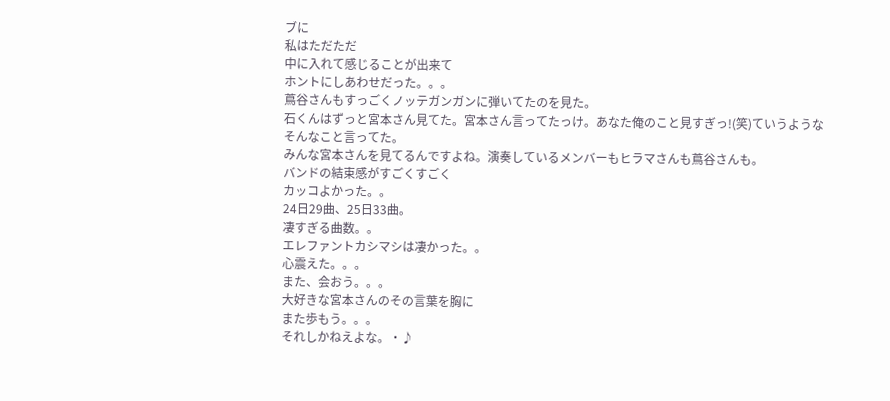ブに
私はただただ
中に入れて感じることが出来て
ホントにしあわせだった。。。
蔦谷さんもすっごくノッテガンガンに弾いてたのを見た。
石くんはずっと宮本さん見てた。宮本さん言ってたっけ。あなた俺のこと見すぎっ!(笑)ていうような
そんなこと言ってた。
みんな宮本さんを見てるんですよね。演奏しているメンバーもヒラマさんも蔦谷さんも。
バンドの結束感がすごくすごく
カッコよかった。。
24日29曲、25日33曲。
凄すぎる曲数。。
エレファントカシマシは凄かった。。
心震えた。。。
また、会おう。。。
大好きな宮本さんのその言葉を胸に
また歩もう。。。
それしかねえよな。・♪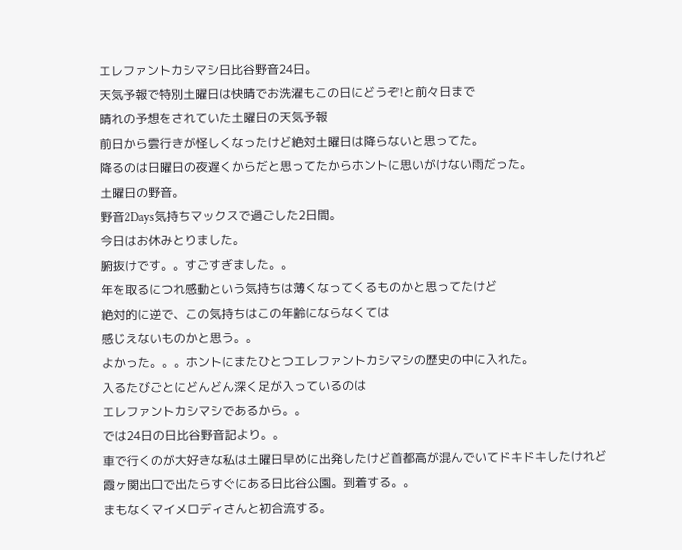エレファントカシマシ日比谷野音24日。
天気予報で特別土曜日は快晴でお洗濯もこの日にどうぞ!と前々日まで
晴れの予想をされていた土曜日の天気予報
前日から雲行きが怪しくなったけど絶対土曜日は降らないと思ってた。
降るのは日曜日の夜遅くからだと思ってたからホントに思いがけない雨だった。
土曜日の野音。
野音2Days気持ちマックスで過ごした2日間。
今日はお休みとりました。
腑抜けです。。すごすぎました。。
年を取るにつれ感動という気持ちは薄くなってくるものかと思ってたけど
絶対的に逆で、この気持ちはこの年齢にならなくては
感じえないものかと思う。。
よかった。。。ホントにまたひとつエレファントカシマシの歴史の中に入れた。
入るたびごとにどんどん深く足が入っているのは
エレファントカシマシであるから。。
では24日の日比谷野音記より。。
車で行くのが大好きな私は土曜日早めに出発したけど首都高が混んでいてドキドキしたけれど
霞ヶ関出口で出たらすぐにある日比谷公園。到着する。。
まもなくマイメロディさんと初合流する。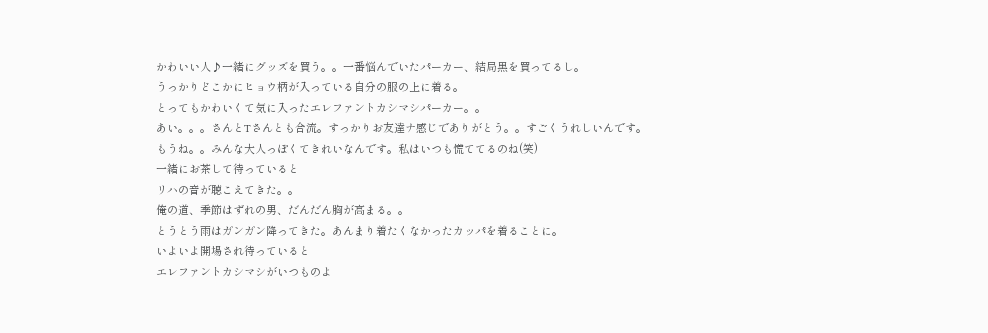かわいい人♪一緒にグッズを買う。。一番悩んでいたパーカー、結局黒を買ってるし。
うっかりどこかにヒョウ柄が入っている自分の服の上に着る。
とってもかわいくて気に入ったエレファントカシマシパーカー。。
あい。。。さんとTさんとも合流。すっかりお友達ナ感じでありがとう。。すごくうれしいんです。
もうね。。みんな大人っぽくてきれいなんです。私はいつも慌ててるのね(笑)
一緒にお茶して待っていると
リハの音が聴こえてきた。。
俺の道、季節はずれの男、だんだん胸が高まる。。
とうとう雨はガンガン降ってきた。あんまり着たくなかったカッパを着ることに。
いよいよ開場され待っていると
エレファントカシマシがいつものよ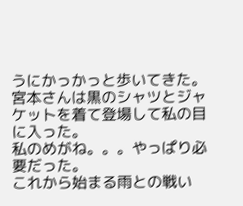うにかっかっと歩いてきた。
宮本さんは黒のシャツとジャケットを着て登場して私の目に入った。
私のめがね。。。やっぱり必要だった。
これから始まる雨との戦い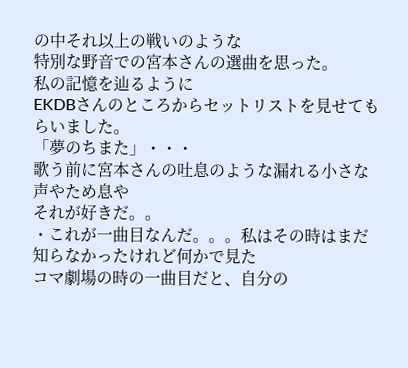の中それ以上の戦いのような
特別な野音での宮本さんの選曲を思った。
私の記憶を辿るように
EKDBさんのところからセットリストを見せてもらいました。
「夢のちまた」・・・
歌う前に宮本さんの吐息のような漏れる小さな声やため息や
それが好きだ。。
・これが一曲目なんだ。。。私はその時はまだ知らなかったけれど何かで見た
コマ劇場の時の一曲目だと、自分の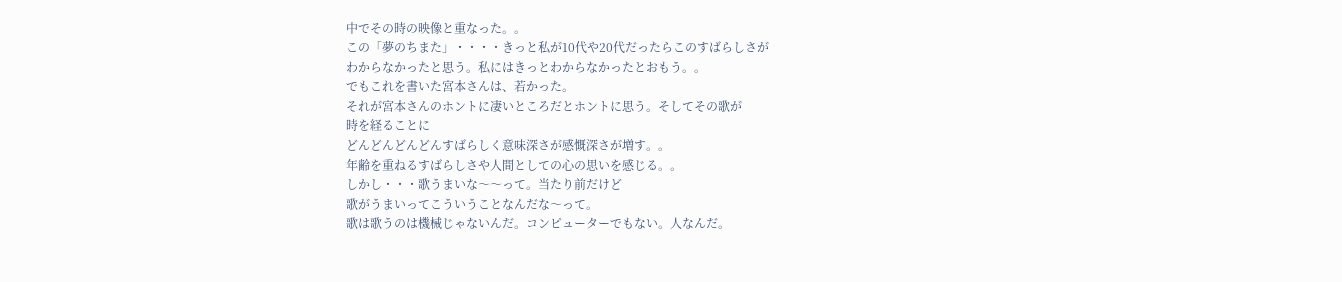中でその時の映像と重なった。。
この「夢のちまた」・・・・きっと私が10代や20代だったらこのすばらしさが
わからなかったと思う。私にはきっとわからなかったとおもう。。
でもこれを書いた宮本さんは、若かった。
それが宮本さんのホントに凄いところだとホントに思う。そしてその歌が
時を経ることに
どんどんどんどんすばらしく意味深さが感慨深さが増す。。
年齢を重ねるすばらしさや人間としての心の思いを感じる。。
しかし・・・歌うまいな〜〜って。当たり前だけど
歌がうまいってこういうことなんだな〜って。
歌は歌うのは機械じゃないんだ。コンピューターでもない。人なんだ。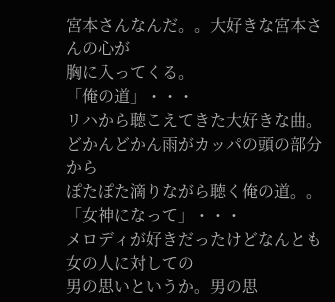宮本さんなんだ。。大好きな宮本さんの心が
胸に入ってくる。
「俺の道」・・・
リハから聴こえてきた大好きな曲。どかんどかん雨がカッパの頭の部分から
ぽたぽた滴りながら聴く俺の道。。
「女神になって」・・・
メロディが好きだったけどなんとも女の人に対しての
男の思いというか。男の思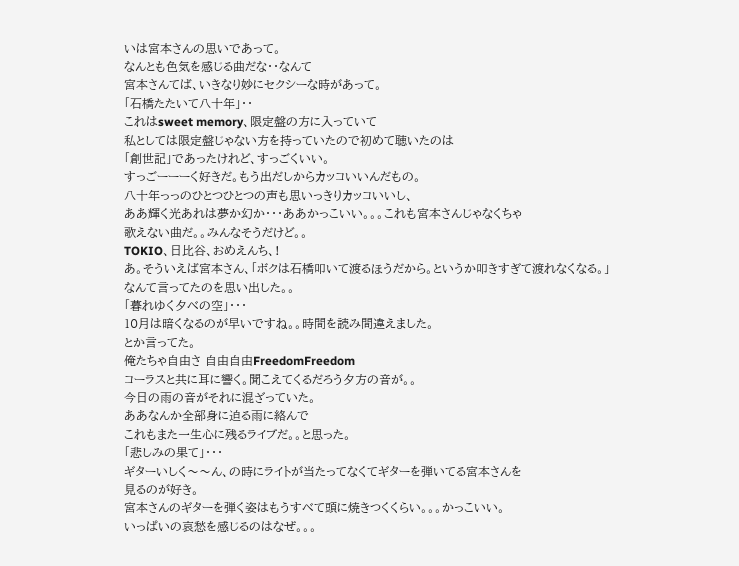いは宮本さんの思いであって。
なんとも色気を感じる曲だな・・なんて
宮本さんてば、いきなり妙にセクシーな時があって。
「石橋たたいて八十年」・・
これはsweet memory、限定盤の方に入っていて
私としては限定盤じゃない方を持っていたので初めて聴いたのは
「創世記」であったけれど、すっごくいい。
すっごーーーく好きだ。もう出だしからカッコいいんだもの。
八十年っっのひとつひとつの声も思いっきりカッコいいし、
ああ輝く光あれは夢か幻か・・・ああかっこいい。。。これも宮本さんじゃなくちゃ
歌えない曲だ。。みんなそうだけど。。
TOKIO、日比谷、おめえんち、!
あ。そういえば宮本さん、「ボクは石橋叩いて渡るほうだから。というか叩きすぎて渡れなくなる。」
なんて言ってたのを思い出した。。
「暮れゆく夕べの空」・・・
10月は暗くなるのが早いですね。。時間を読み間違えました。
とか言ってた。
俺たちゃ自由さ 自由自由FreedomFreedom
コーラスと共に耳に響く。聞こえてくるだろう夕方の音が。。
今日の雨の音がそれに混ざっていた。
ああなんか全部身に迫る雨に絡んで
これもまた一生心に残るライブだ。。と思った。
「悲しみの果て」・・・
ギターいしく〜〜ん、の時にライトが当たってなくてギターを弾いてる宮本さんを
見るのが好き。
宮本さんのギターを弾く姿はもうすべて頭に焼きつくくらい。。。かっこいい。
いっぱいの哀愁を感じるのはなぜ。。。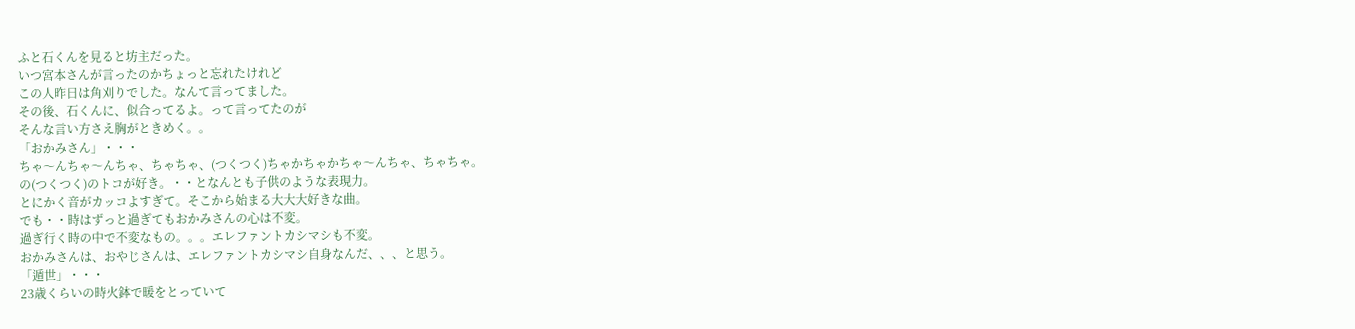ふと石くんを見ると坊主だった。
いつ宮本さんが言ったのかちょっと忘れたけれど
この人昨日は角刈りでした。なんて言ってました。
その後、石くんに、似合ってるよ。って言ってたのが
そんな言い方さえ胸がときめく。。
「おかみさん」・・・
ちゃ〜んちゃ〜んちゃ、ちゃちゃ、(つくつく)ちゃかちゃかちゃ〜んちゃ、ちゃちゃ。
の(つくつく)のトコが好き。・・となんとも子供のような表現力。
とにかく音がカッコよすぎて。そこから始まる大大大好きな曲。
でも・・時はずっと過ぎてもおかみさんの心は不変。
過ぎ行く時の中で不変なもの。。。エレファントカシマシも不変。
おかみさんは、おやじさんは、エレファントカシマシ自身なんだ、、、と思う。
「遁世」・・・
23歳くらいの時火鉢で暖をとっていて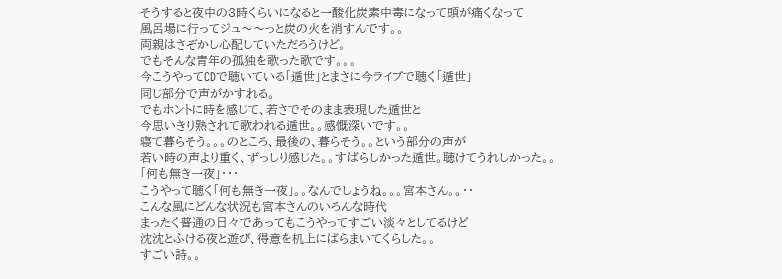そうすると夜中の3時くらいになると一酸化炭素中毒になって頭が痛くなって
風呂場に行ってジュ〜〜っと炭の火を消すんです。。
両親はさぞかし心配していただろうけど。
でもそんな青年の孤独を歌った歌です。。。
今こうやってCDで聴いている「遁世」とまさに今ライブで聴く「遁世」
同じ部分で声がかすれる。
でもホントに時を感じて、若さでそのまま表現した遁世と
今思いきり熟されて歌われる遁世。。感慨深いです。。
寝て暮らそう。。。のところ、最後の、暮らそう。。という部分の声が
若い時の声より重く、ずっしり感じた。。すばらしかった遁世。聴けてうれしかった。。
「何も無き一夜」・・・
こうやって聴く「何も無き一夜」。。なんでしょうね。。。宮本さん。。・・
こんな風にどんな状況も宮本さんのいろんな時代
まったく普通の日々であってもこうやってすごい淡々としてるけど
沈沈とふける夜と遊び、得意を机上にばらまいてくらした。。
すごい詩。。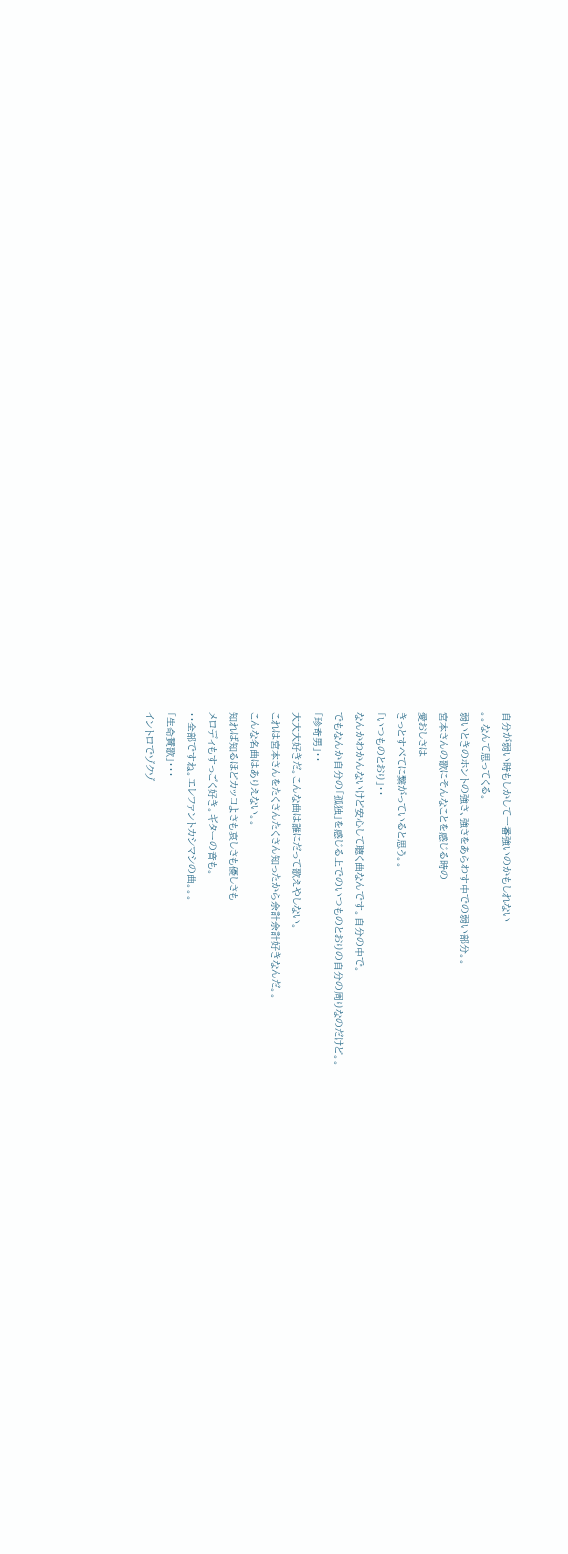自分が弱い時もしかして一番強いのかもしれない
。。なんて思ってくる。
弱いときのホントの強さ、強さをあらわす中での弱い部分。。
宮本さんの歌にそんなことを感じる時の
愛おしさは
きっとすべてに繋がっていると思う。。
「いつものとおり」・・
なんかわかんないけど安心して聴く曲なんです。自分の中で。
でもなんか自分の「孤独」を感じる上でのいつものとおりの自分の周りなのだけど。。
「珍奇男」・・
大大大好きだ。こんな曲は誰にだって歌えやしない。
これは宮本さんをたくさんたくさん知ったから余計余計好きなんだ。。
こんな名曲はありえない。。
知れば知るほどカッコよさも哀しさも優しさも
メロディもすっごく好き。ギターの音も。
・・全部ですね。エレファントカシマシの曲。。。
「生命賛歌」・・・
イントロでゾクゾ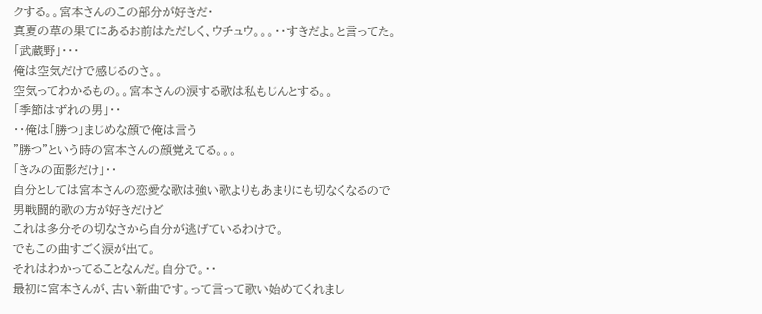クする。。宮本さんのこの部分が好きだ・
真夏の草の果てにあるお前はただしく、ウチュウ。。。・・すきだよ。と言ってた。
「武蔵野」・・・
俺は空気だけで感じるのさ。。
空気ってわかるもの。。宮本さんの涙する歌は私もじんとする。。
「季節はずれの男」・・
・・俺は「勝つ」まじめな顔で俺は言う
”勝つ”という時の宮本さんの顔覚えてる。。。
「きみの面影だけ」・・
自分としては宮本さんの恋愛な歌は強い歌よりもあまりにも切なくなるので
男戦闘的歌の方が好きだけど
これは多分その切なさから自分が逃げているわけで。
でもこの曲すごく涙が出て。
それはわかってることなんだ。自分で。・・
最初に宮本さんが、古い新曲です。って言って歌い始めてくれまし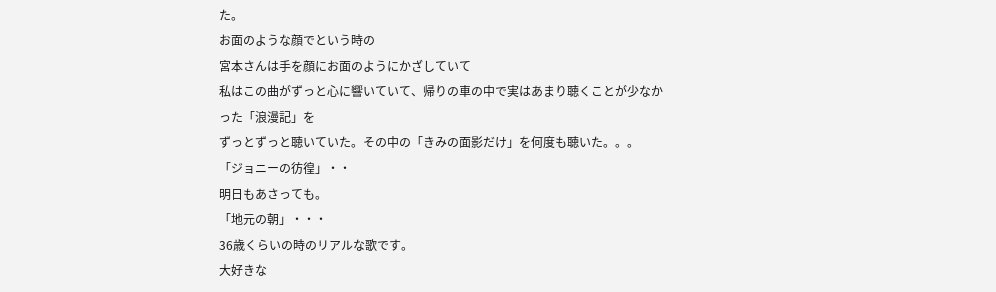た。
お面のような顔でという時の
宮本さんは手を顔にお面のようにかざしていて
私はこの曲がずっと心に響いていて、帰りの車の中で実はあまり聴くことが少なかった「浪漫記」を
ずっとずっと聴いていた。その中の「きみの面影だけ」を何度も聴いた。。。
「ジョニーの彷徨」・・
明日もあさっても。
「地元の朝」・・・
36歳くらいの時のリアルな歌です。
大好きな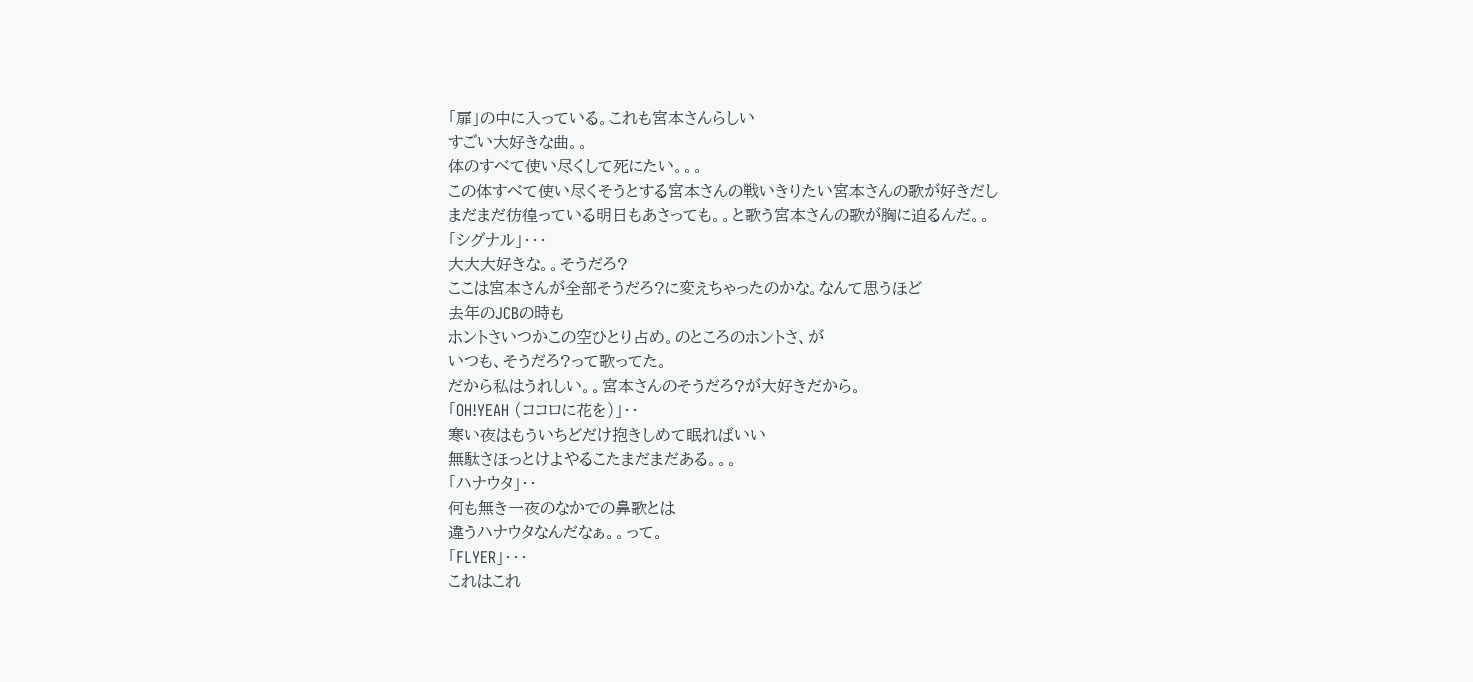「扉」の中に入っている。これも宮本さんらしい
すごい大好きな曲。。
体のすべて使い尽くして死にたい。。。
この体すべて使い尽くそうとする宮本さんの戦いきりたい宮本さんの歌が好きだし
まだまだ彷徨っている明日もあさっても。。と歌う宮本さんの歌が胸に迫るんだ。。
「シグナル」・・・
大大大好きな。。そうだろ?
ここは宮本さんが全部そうだろ?に変えちゃったのかな。なんて思うほど
去年のJCBの時も
ホントさいつかこの空ひとり占め。のところのホントさ、が
いつも、そうだろ?って歌ってた。
だから私はうれしい。。宮本さんのそうだろ?が大好きだから。
「OH!YEAH (ココロに花を)」・・
寒い夜はもういちどだけ抱きしめて眠ればいい
無駄さほっとけよやるこたまだまだある。。。
「ハナウタ」・・
何も無き一夜のなかでの鼻歌とは
違うハナウタなんだなぁ。。って。
「FLYER」・・・
これはこれ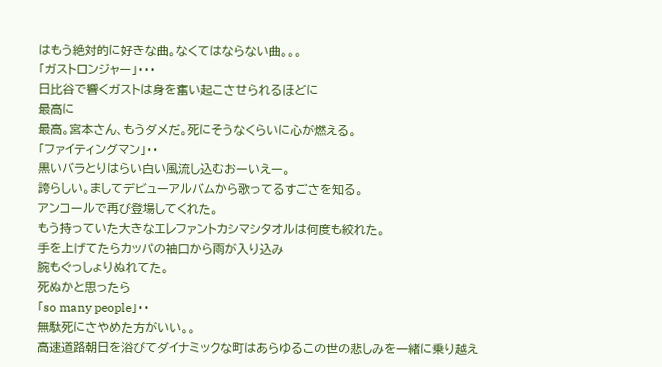はもう絶対的に好きな曲。なくてはならない曲。。。
「ガストロンジャー」・・・
日比谷で響くガストは身を奮い起こさせられるほどに
最高に
最高。宮本さん、もうダメだ。死にそうなくらいに心が燃える。
「ファイティングマン」・・
黒いバラとりはらい白い風流し込むおーいえー。
誇らしい。ましてデビューアルバムから歌ってるすごさを知る。
アンコールで再び登場してくれた。
もう持っていた大きなエレファントカシマシタオルは何度も絞れた。
手を上げてたらカッパの袖口から雨が入り込み
腕もぐっしょりぬれてた。
死ぬかと思ったら
「so many people」・・
無駄死にさやめた方がいい。。
高速道路朝日を浴びてダイナミックな町はあらゆるこの世の悲しみを一緒に乗り越え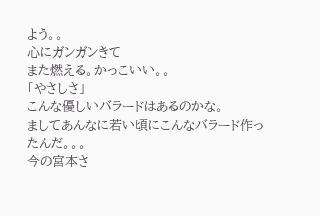よう。。
心にガンガンきて
また燃える。かっこいい。。
「やさしさ」
こんな優しいバラードはあるのかな。
ましてあんなに若い頃にこんなバラード作ったんだ。。。
今の宮本さ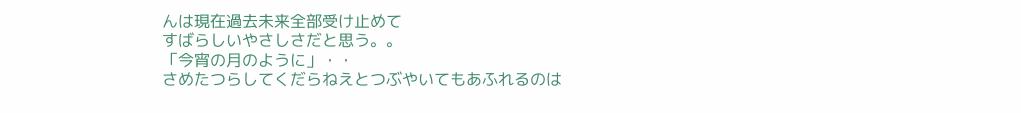んは現在過去未来全部受け止めて
すばらしいやさしさだと思う。。
「今宵の月のように」・・
さめたつらしてくだらねえとつぶやいてもあふれるのは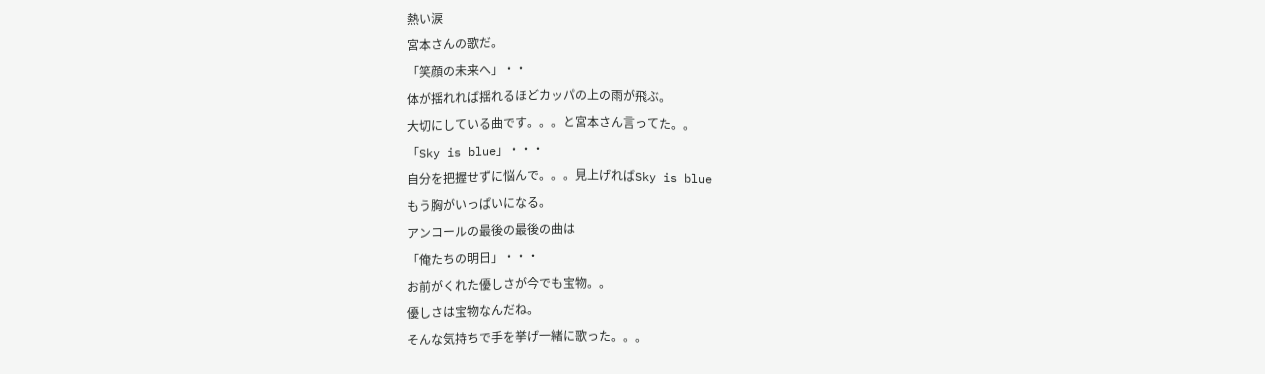熱い涙
宮本さんの歌だ。
「笑顔の未来へ」・・
体が揺れれば揺れるほどカッパの上の雨が飛ぶ。
大切にしている曲です。。。と宮本さん言ってた。。
「Sky is blue」・・・
自分を把握せずに悩んで。。。見上げればSky is blue
もう胸がいっぱいになる。
アンコールの最後の最後の曲は
「俺たちの明日」・・・
お前がくれた優しさが今でも宝物。。
優しさは宝物なんだね。
そんな気持ちで手を挙げ一緒に歌った。。。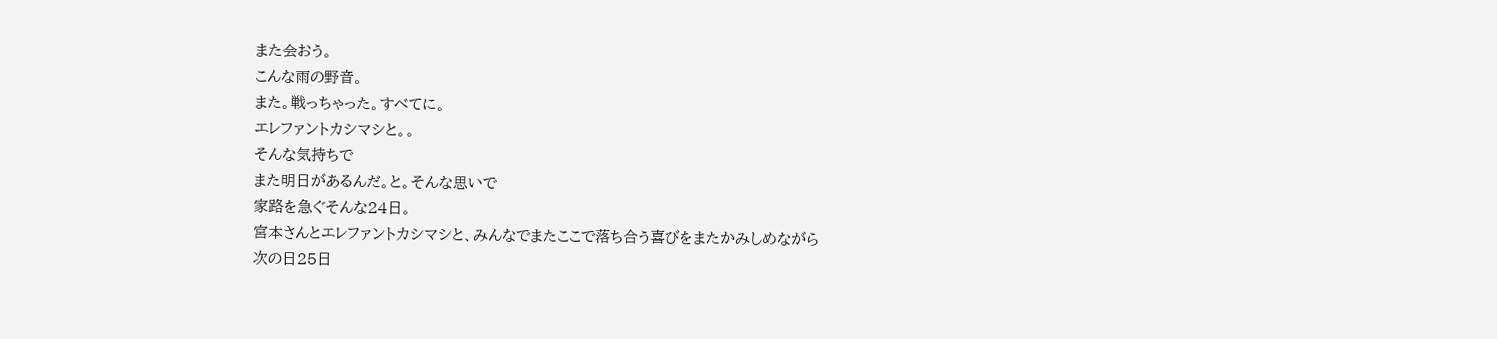また会おう。
こんな雨の野音。
また。戦っちゃった。すべてに。
エレファントカシマシと。。
そんな気持ちで
また明日があるんだ。と。そんな思いで
家路を急ぐそんな24日。
宮本さんとエレファントカシマシと、みんなでまたここで落ち合う喜びをまたかみしめながら
次の日25日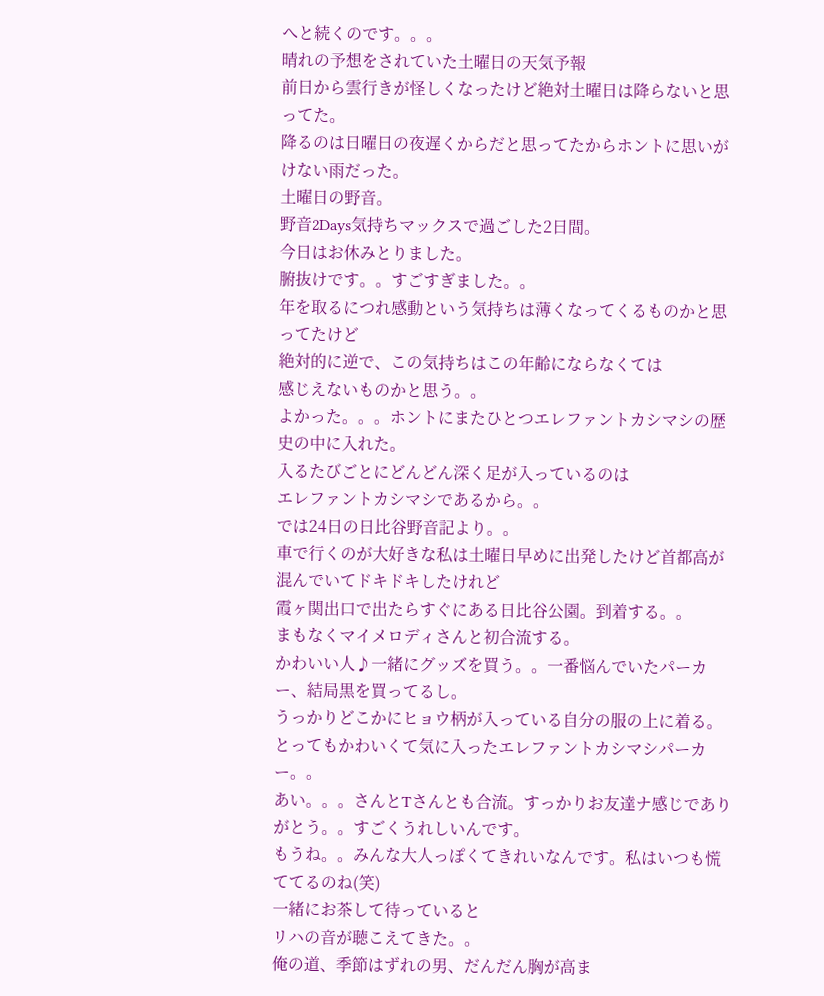へと続くのです。。。
晴れの予想をされていた土曜日の天気予報
前日から雲行きが怪しくなったけど絶対土曜日は降らないと思ってた。
降るのは日曜日の夜遅くからだと思ってたからホントに思いがけない雨だった。
土曜日の野音。
野音2Days気持ちマックスで過ごした2日間。
今日はお休みとりました。
腑抜けです。。すごすぎました。。
年を取るにつれ感動という気持ちは薄くなってくるものかと思ってたけど
絶対的に逆で、この気持ちはこの年齢にならなくては
感じえないものかと思う。。
よかった。。。ホントにまたひとつエレファントカシマシの歴史の中に入れた。
入るたびごとにどんどん深く足が入っているのは
エレファントカシマシであるから。。
では24日の日比谷野音記より。。
車で行くのが大好きな私は土曜日早めに出発したけど首都高が混んでいてドキドキしたけれど
霞ヶ関出口で出たらすぐにある日比谷公園。到着する。。
まもなくマイメロディさんと初合流する。
かわいい人♪一緒にグッズを買う。。一番悩んでいたパーカー、結局黒を買ってるし。
うっかりどこかにヒョウ柄が入っている自分の服の上に着る。
とってもかわいくて気に入ったエレファントカシマシパーカー。。
あい。。。さんとTさんとも合流。すっかりお友達ナ感じでありがとう。。すごくうれしいんです。
もうね。。みんな大人っぽくてきれいなんです。私はいつも慌ててるのね(笑)
一緒にお茶して待っていると
リハの音が聴こえてきた。。
俺の道、季節はずれの男、だんだん胸が高ま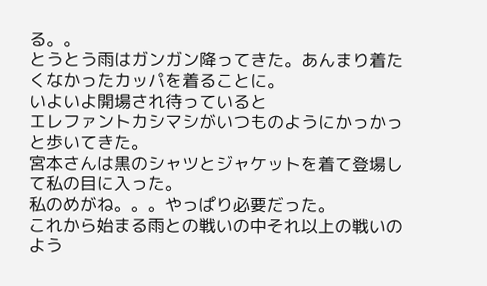る。。
とうとう雨はガンガン降ってきた。あんまり着たくなかったカッパを着ることに。
いよいよ開場され待っていると
エレファントカシマシがいつものようにかっかっと歩いてきた。
宮本さんは黒のシャツとジャケットを着て登場して私の目に入った。
私のめがね。。。やっぱり必要だった。
これから始まる雨との戦いの中それ以上の戦いのよう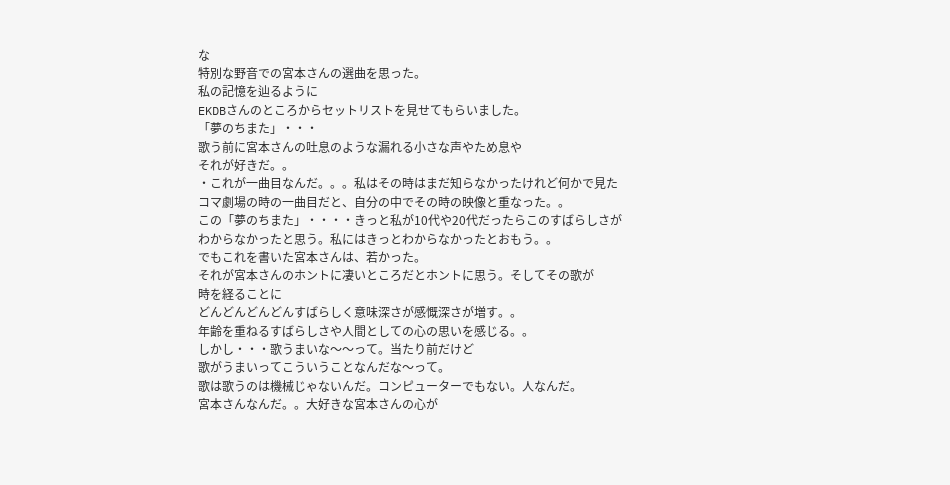な
特別な野音での宮本さんの選曲を思った。
私の記憶を辿るように
EKDBさんのところからセットリストを見せてもらいました。
「夢のちまた」・・・
歌う前に宮本さんの吐息のような漏れる小さな声やため息や
それが好きだ。。
・これが一曲目なんだ。。。私はその時はまだ知らなかったけれど何かで見た
コマ劇場の時の一曲目だと、自分の中でその時の映像と重なった。。
この「夢のちまた」・・・・きっと私が10代や20代だったらこのすばらしさが
わからなかったと思う。私にはきっとわからなかったとおもう。。
でもこれを書いた宮本さんは、若かった。
それが宮本さんのホントに凄いところだとホントに思う。そしてその歌が
時を経ることに
どんどんどんどんすばらしく意味深さが感慨深さが増す。。
年齢を重ねるすばらしさや人間としての心の思いを感じる。。
しかし・・・歌うまいな〜〜って。当たり前だけど
歌がうまいってこういうことなんだな〜って。
歌は歌うのは機械じゃないんだ。コンピューターでもない。人なんだ。
宮本さんなんだ。。大好きな宮本さんの心が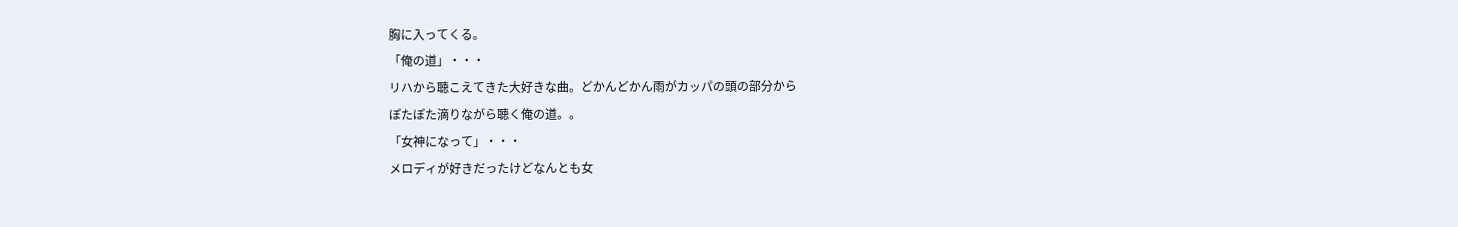胸に入ってくる。
「俺の道」・・・
リハから聴こえてきた大好きな曲。どかんどかん雨がカッパの頭の部分から
ぽたぽた滴りながら聴く俺の道。。
「女神になって」・・・
メロディが好きだったけどなんとも女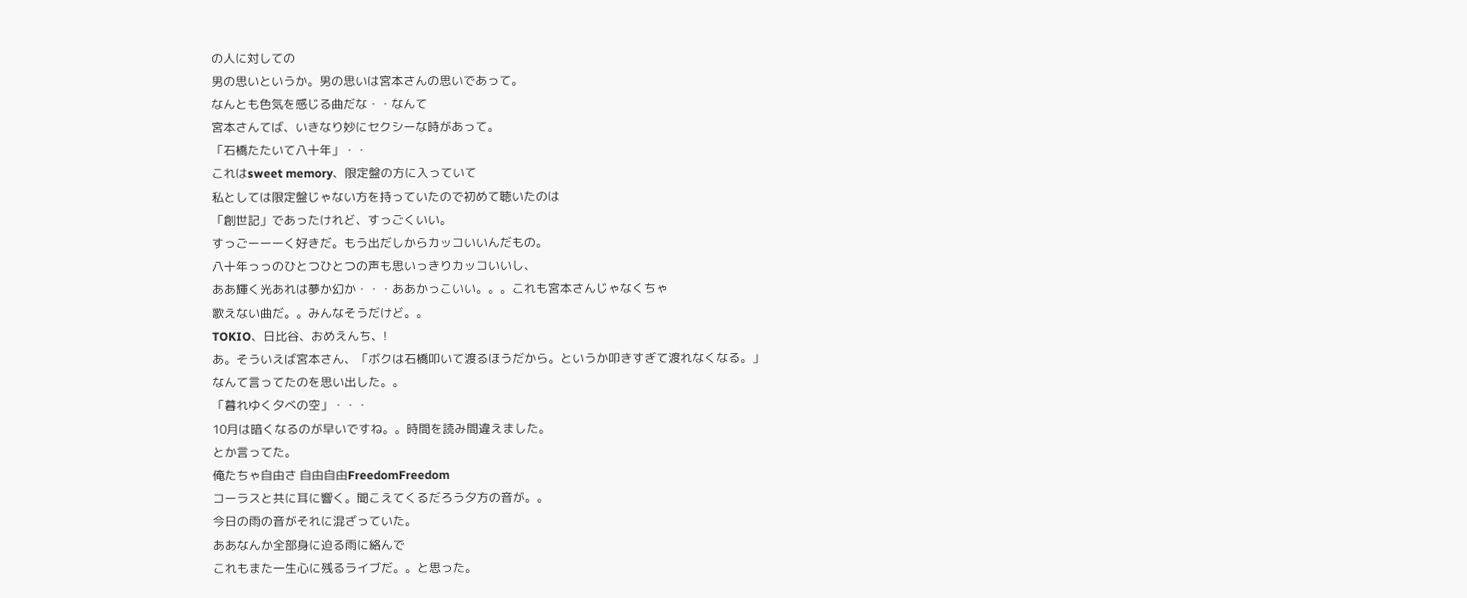の人に対しての
男の思いというか。男の思いは宮本さんの思いであって。
なんとも色気を感じる曲だな・・なんて
宮本さんてば、いきなり妙にセクシーな時があって。
「石橋たたいて八十年」・・
これはsweet memory、限定盤の方に入っていて
私としては限定盤じゃない方を持っていたので初めて聴いたのは
「創世記」であったけれど、すっごくいい。
すっごーーーく好きだ。もう出だしからカッコいいんだもの。
八十年っっのひとつひとつの声も思いっきりカッコいいし、
ああ輝く光あれは夢か幻か・・・ああかっこいい。。。これも宮本さんじゃなくちゃ
歌えない曲だ。。みんなそうだけど。。
TOKIO、日比谷、おめえんち、!
あ。そういえば宮本さん、「ボクは石橋叩いて渡るほうだから。というか叩きすぎて渡れなくなる。」
なんて言ってたのを思い出した。。
「暮れゆく夕べの空」・・・
10月は暗くなるのが早いですね。。時間を読み間違えました。
とか言ってた。
俺たちゃ自由さ 自由自由FreedomFreedom
コーラスと共に耳に響く。聞こえてくるだろう夕方の音が。。
今日の雨の音がそれに混ざっていた。
ああなんか全部身に迫る雨に絡んで
これもまた一生心に残るライブだ。。と思った。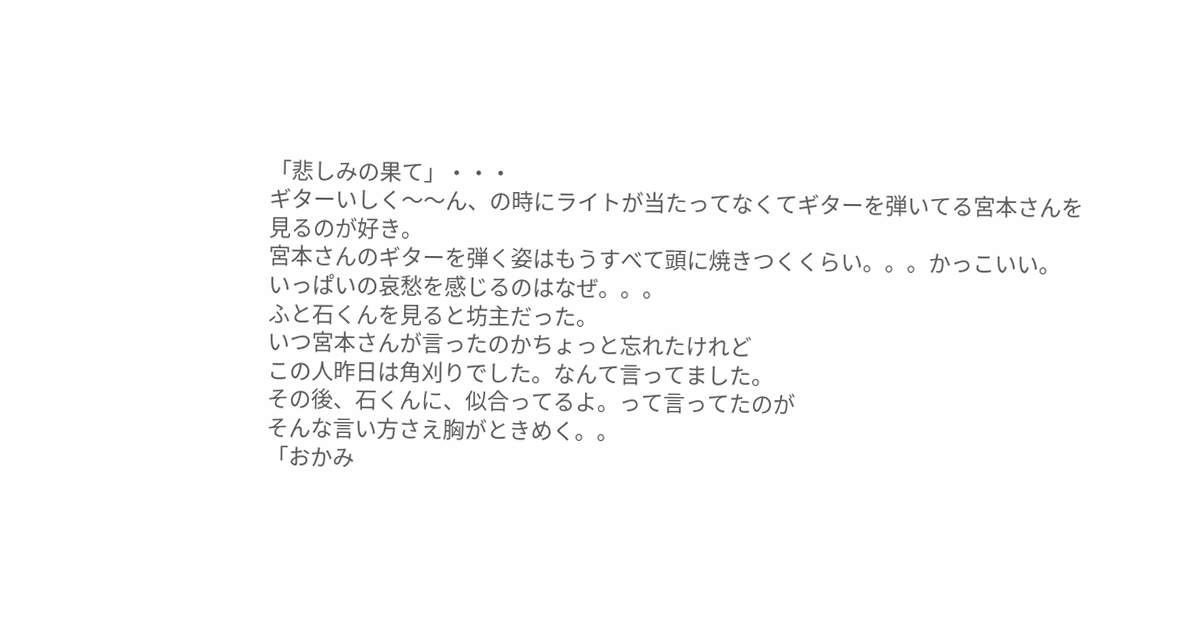「悲しみの果て」・・・
ギターいしく〜〜ん、の時にライトが当たってなくてギターを弾いてる宮本さんを
見るのが好き。
宮本さんのギターを弾く姿はもうすべて頭に焼きつくくらい。。。かっこいい。
いっぱいの哀愁を感じるのはなぜ。。。
ふと石くんを見ると坊主だった。
いつ宮本さんが言ったのかちょっと忘れたけれど
この人昨日は角刈りでした。なんて言ってました。
その後、石くんに、似合ってるよ。って言ってたのが
そんな言い方さえ胸がときめく。。
「おかみ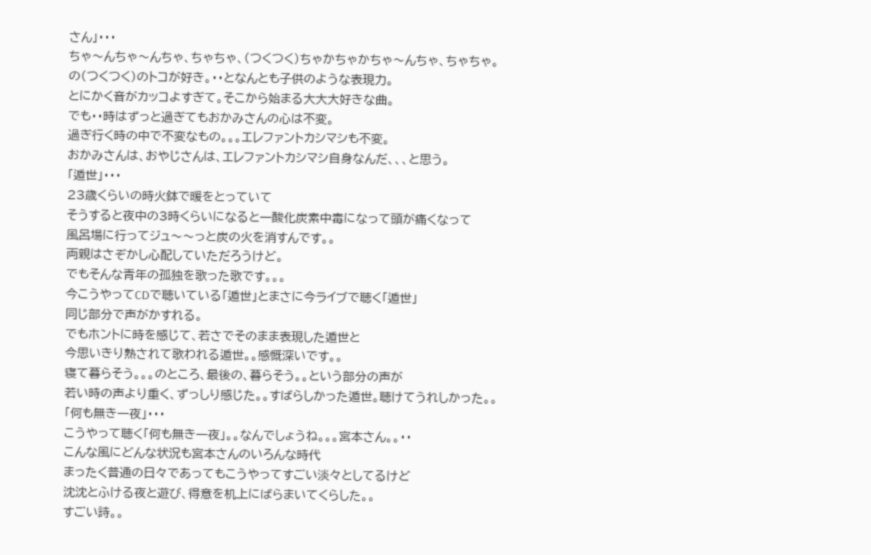さん」・・・
ちゃ〜んちゃ〜んちゃ、ちゃちゃ、(つくつく)ちゃかちゃかちゃ〜んちゃ、ちゃちゃ。
の(つくつく)のトコが好き。・・となんとも子供のような表現力。
とにかく音がカッコよすぎて。そこから始まる大大大好きな曲。
でも・・時はずっと過ぎてもおかみさんの心は不変。
過ぎ行く時の中で不変なもの。。。エレファントカシマシも不変。
おかみさんは、おやじさんは、エレファントカシマシ自身なんだ、、、と思う。
「遁世」・・・
23歳くらいの時火鉢で暖をとっていて
そうすると夜中の3時くらいになると一酸化炭素中毒になって頭が痛くなって
風呂場に行ってジュ〜〜っと炭の火を消すんです。。
両親はさぞかし心配していただろうけど。
でもそんな青年の孤独を歌った歌です。。。
今こうやってCDで聴いている「遁世」とまさに今ライブで聴く「遁世」
同じ部分で声がかすれる。
でもホントに時を感じて、若さでそのまま表現した遁世と
今思いきり熟されて歌われる遁世。。感慨深いです。。
寝て暮らそう。。。のところ、最後の、暮らそう。。という部分の声が
若い時の声より重く、ずっしり感じた。。すばらしかった遁世。聴けてうれしかった。。
「何も無き一夜」・・・
こうやって聴く「何も無き一夜」。。なんでしょうね。。。宮本さん。。・・
こんな風にどんな状況も宮本さんのいろんな時代
まったく普通の日々であってもこうやってすごい淡々としてるけど
沈沈とふける夜と遊び、得意を机上にばらまいてくらした。。
すごい詩。。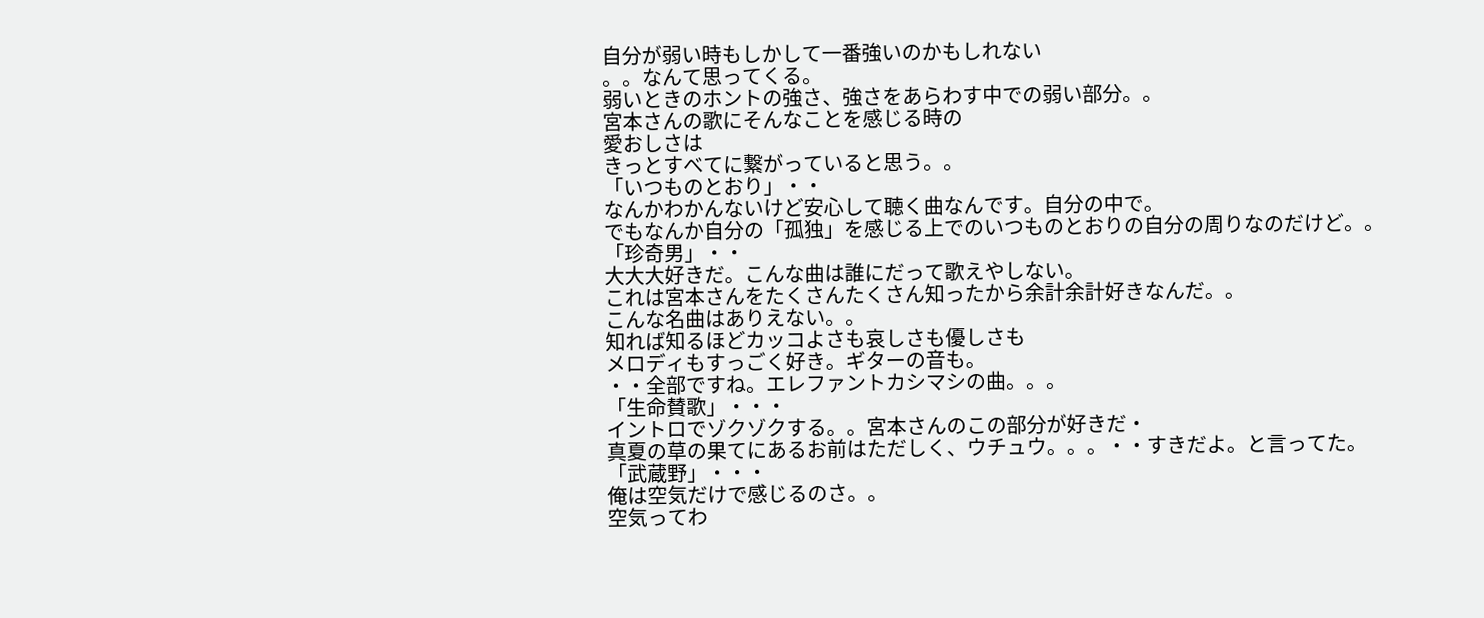自分が弱い時もしかして一番強いのかもしれない
。。なんて思ってくる。
弱いときのホントの強さ、強さをあらわす中での弱い部分。。
宮本さんの歌にそんなことを感じる時の
愛おしさは
きっとすべてに繋がっていると思う。。
「いつものとおり」・・
なんかわかんないけど安心して聴く曲なんです。自分の中で。
でもなんか自分の「孤独」を感じる上でのいつものとおりの自分の周りなのだけど。。
「珍奇男」・・
大大大好きだ。こんな曲は誰にだって歌えやしない。
これは宮本さんをたくさんたくさん知ったから余計余計好きなんだ。。
こんな名曲はありえない。。
知れば知るほどカッコよさも哀しさも優しさも
メロディもすっごく好き。ギターの音も。
・・全部ですね。エレファントカシマシの曲。。。
「生命賛歌」・・・
イントロでゾクゾクする。。宮本さんのこの部分が好きだ・
真夏の草の果てにあるお前はただしく、ウチュウ。。。・・すきだよ。と言ってた。
「武蔵野」・・・
俺は空気だけで感じるのさ。。
空気ってわ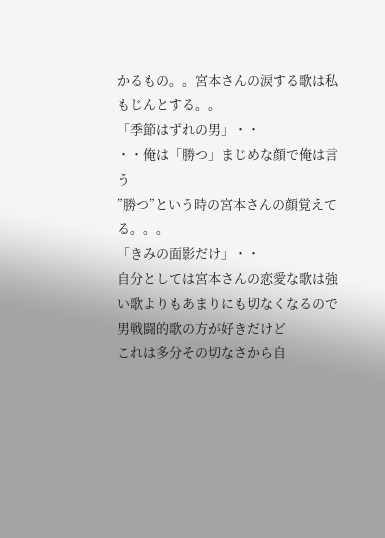かるもの。。宮本さんの涙する歌は私もじんとする。。
「季節はずれの男」・・
・・俺は「勝つ」まじめな顔で俺は言う
”勝つ”という時の宮本さんの顔覚えてる。。。
「きみの面影だけ」・・
自分としては宮本さんの恋愛な歌は強い歌よりもあまりにも切なくなるので
男戦闘的歌の方が好きだけど
これは多分その切なさから自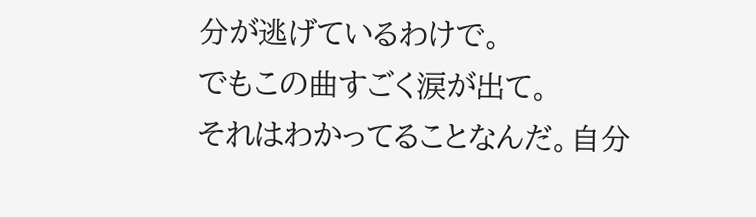分が逃げているわけで。
でもこの曲すごく涙が出て。
それはわかってることなんだ。自分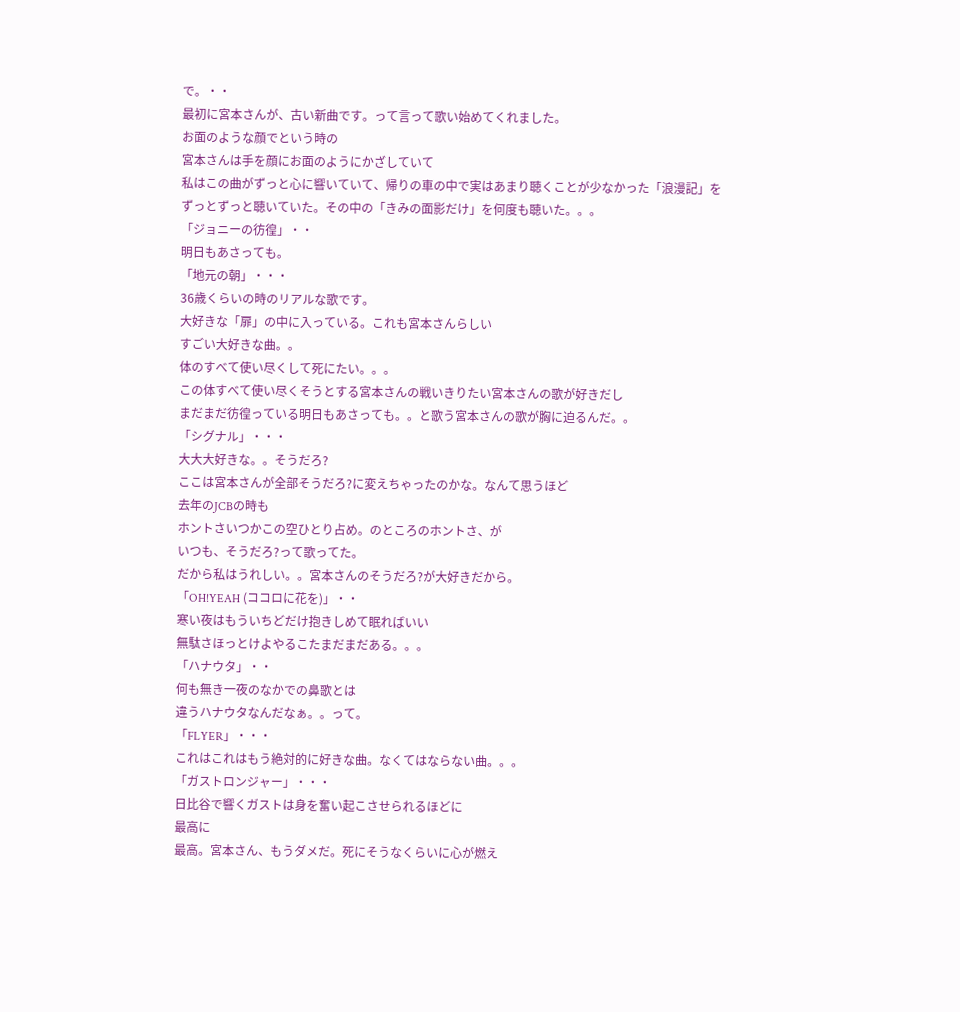で。・・
最初に宮本さんが、古い新曲です。って言って歌い始めてくれました。
お面のような顔でという時の
宮本さんは手を顔にお面のようにかざしていて
私はこの曲がずっと心に響いていて、帰りの車の中で実はあまり聴くことが少なかった「浪漫記」を
ずっとずっと聴いていた。その中の「きみの面影だけ」を何度も聴いた。。。
「ジョニーの彷徨」・・
明日もあさっても。
「地元の朝」・・・
36歳くらいの時のリアルな歌です。
大好きな「扉」の中に入っている。これも宮本さんらしい
すごい大好きな曲。。
体のすべて使い尽くして死にたい。。。
この体すべて使い尽くそうとする宮本さんの戦いきりたい宮本さんの歌が好きだし
まだまだ彷徨っている明日もあさっても。。と歌う宮本さんの歌が胸に迫るんだ。。
「シグナル」・・・
大大大好きな。。そうだろ?
ここは宮本さんが全部そうだろ?に変えちゃったのかな。なんて思うほど
去年のJCBの時も
ホントさいつかこの空ひとり占め。のところのホントさ、が
いつも、そうだろ?って歌ってた。
だから私はうれしい。。宮本さんのそうだろ?が大好きだから。
「OH!YEAH (ココロに花を)」・・
寒い夜はもういちどだけ抱きしめて眠ればいい
無駄さほっとけよやるこたまだまだある。。。
「ハナウタ」・・
何も無き一夜のなかでの鼻歌とは
違うハナウタなんだなぁ。。って。
「FLYER」・・・
これはこれはもう絶対的に好きな曲。なくてはならない曲。。。
「ガストロンジャー」・・・
日比谷で響くガストは身を奮い起こさせられるほどに
最高に
最高。宮本さん、もうダメだ。死にそうなくらいに心が燃え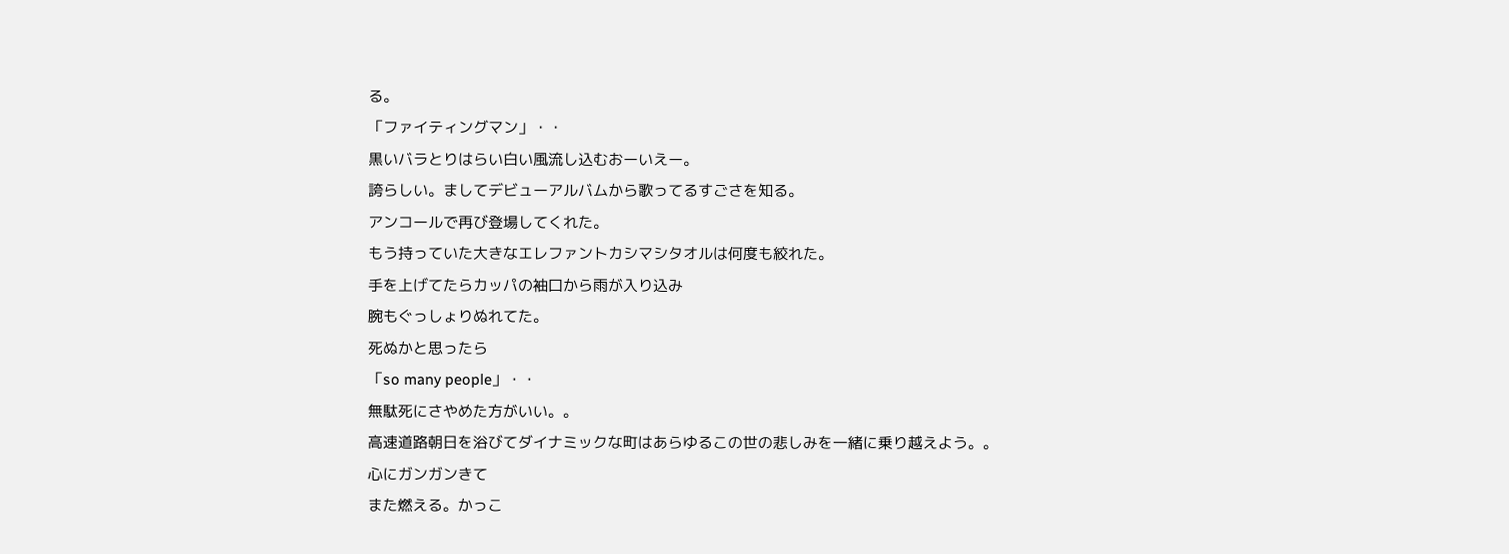る。
「ファイティングマン」・・
黒いバラとりはらい白い風流し込むおーいえー。
誇らしい。ましてデビューアルバムから歌ってるすごさを知る。
アンコールで再び登場してくれた。
もう持っていた大きなエレファントカシマシタオルは何度も絞れた。
手を上げてたらカッパの袖口から雨が入り込み
腕もぐっしょりぬれてた。
死ぬかと思ったら
「so many people」・・
無駄死にさやめた方がいい。。
高速道路朝日を浴びてダイナミックな町はあらゆるこの世の悲しみを一緒に乗り越えよう。。
心にガンガンきて
また燃える。かっこ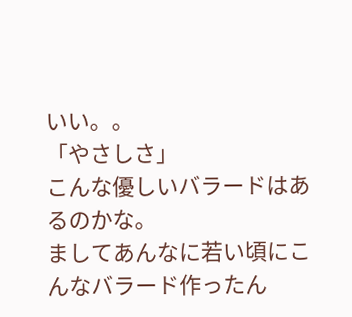いい。。
「やさしさ」
こんな優しいバラードはあるのかな。
ましてあんなに若い頃にこんなバラード作ったん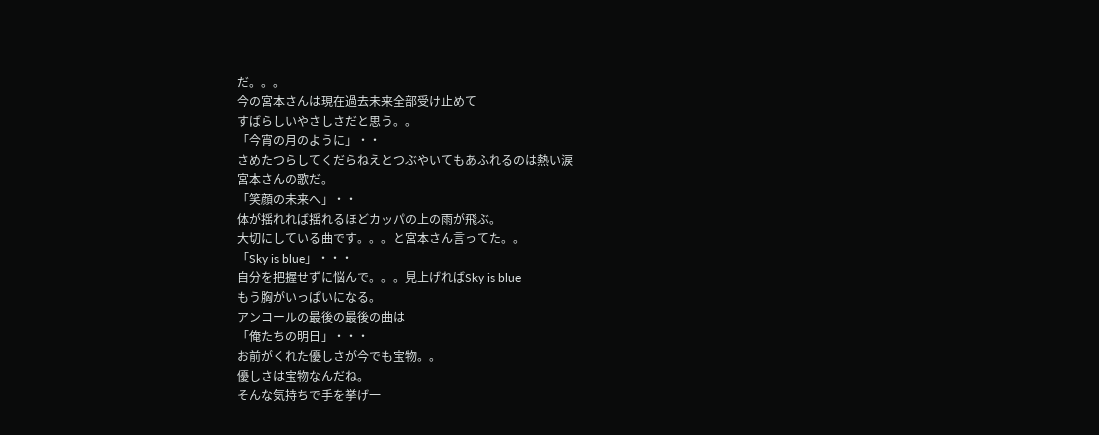だ。。。
今の宮本さんは現在過去未来全部受け止めて
すばらしいやさしさだと思う。。
「今宵の月のように」・・
さめたつらしてくだらねえとつぶやいてもあふれるのは熱い涙
宮本さんの歌だ。
「笑顔の未来へ」・・
体が揺れれば揺れるほどカッパの上の雨が飛ぶ。
大切にしている曲です。。。と宮本さん言ってた。。
「Sky is blue」・・・
自分を把握せずに悩んで。。。見上げればSky is blue
もう胸がいっぱいになる。
アンコールの最後の最後の曲は
「俺たちの明日」・・・
お前がくれた優しさが今でも宝物。。
優しさは宝物なんだね。
そんな気持ちで手を挙げ一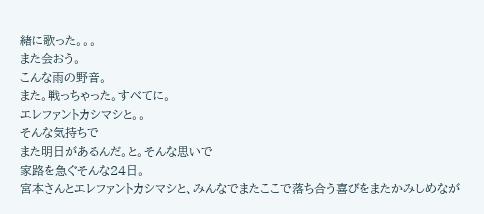緒に歌った。。。
また会おう。
こんな雨の野音。
また。戦っちゃった。すべてに。
エレファントカシマシと。。
そんな気持ちで
また明日があるんだ。と。そんな思いで
家路を急ぐそんな24日。
宮本さんとエレファントカシマシと、みんなでまたここで落ち合う喜びをまたかみしめなが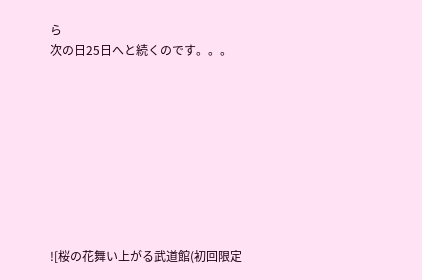ら
次の日25日へと続くのです。。。









![桜の花舞い上がる武道館(初回限定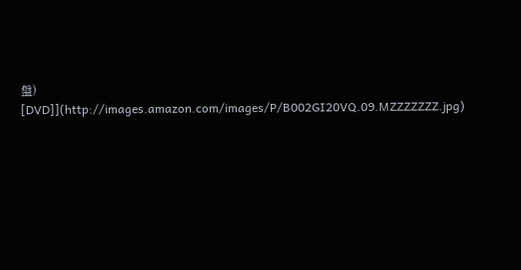盤) [DVD]](http://images.amazon.com/images/P/B002GI20VQ.09.MZZZZZZZ.jpg)